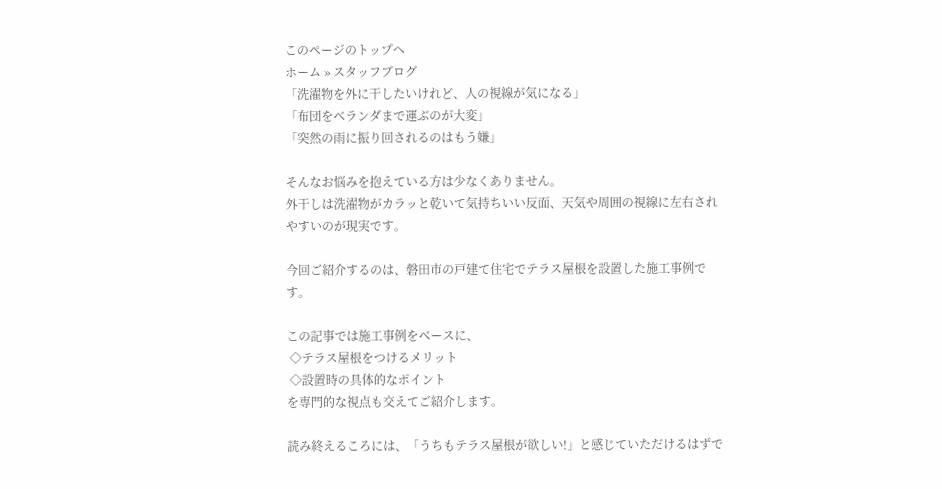このページのトップへ
ホーム » スタッフブログ
「洗濯物を外に干したいけれど、人の視線が気になる」
「布団をベランダまで運ぶのが大変」
「突然の雨に振り回されるのはもう嫌」

そんなお悩みを抱えている方は少なくありません。
外干しは洗濯物がカラッと乾いて気持ちいい反面、天気や周囲の視線に左右されやすいのが現実です。

今回ご紹介するのは、磐田市の戸建て住宅でテラス屋根を設置した施工事例です。

この記事では施工事例をベースに、
 ◇テラス屋根をつけるメリット
 ◇設置時の具体的なポイント
を専門的な視点も交えてご紹介します。

読み終えるころには、「うちもテラス屋根が欲しい!」と感じていただけるはずで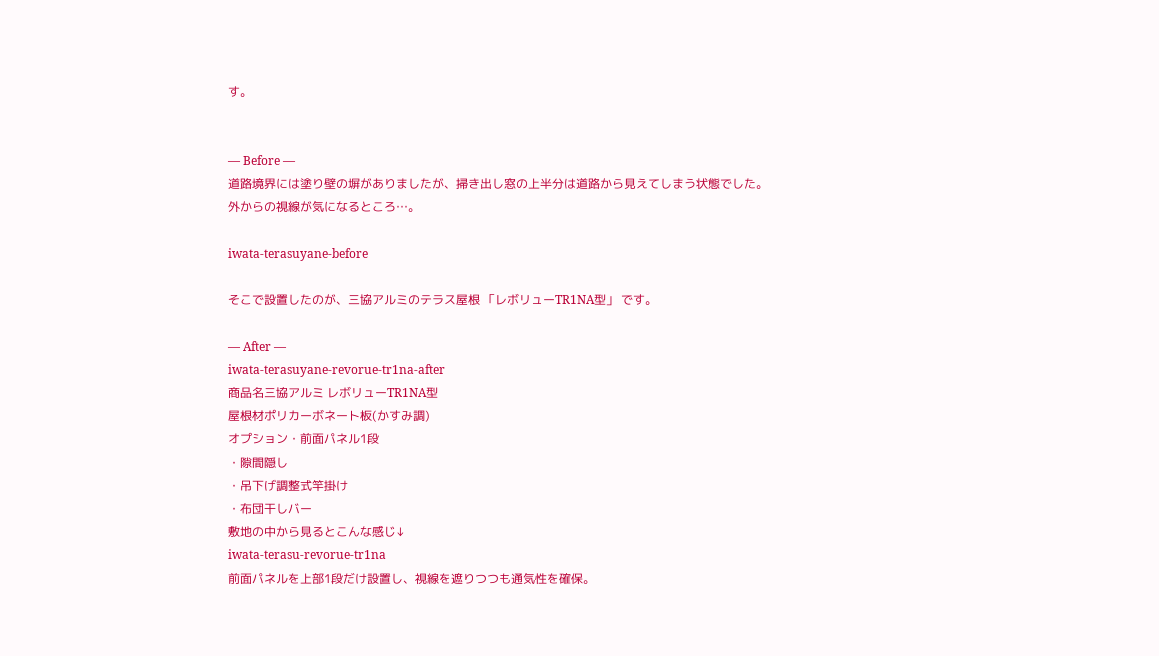す。


― Before ―
道路境界には塗り壁の塀がありましたが、掃き出し窓の上半分は道路から見えてしまう状態でした。
外からの視線が気になるところ…。

iwata-terasuyane-before

そこで設置したのが、三協アルミのテラス屋根 「レボリューTR1NA型」 です。

― After ―
iwata-terasuyane-revorue-tr1na-after
商品名三協アルミ レボリューTR1NA型
屋根材ポリカーボネート板(かすみ調)
オプション・前面パネル1段
・隙間隠し
・吊下げ調整式竿掛け
・布団干しバー
敷地の中から見るとこんな感じ↓
iwata-terasu-revorue-tr1na
前面パネルを上部1段だけ設置し、視線を遮りつつも通気性を確保。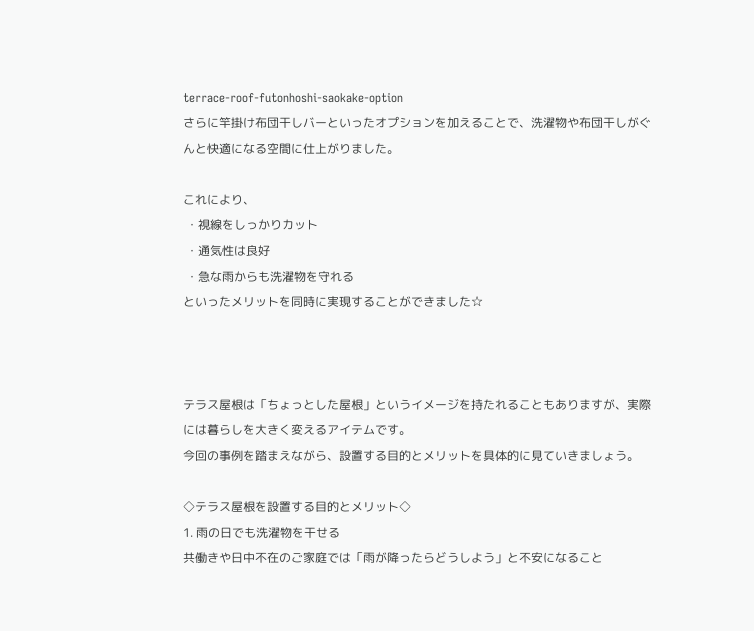terrace-roof-futonhoshi-saokake-option
さらに竿掛け布団干しバーといったオプションを加えることで、洗濯物や布団干しがぐんと快適になる空間に仕上がりました。

これにより、
 ・視線をしっかりカット
 ・通気性は良好
 ・急な雨からも洗濯物を守れる
といったメリットを同時に実現することができました☆



テラス屋根は「ちょっとした屋根」というイメージを持たれることもありますが、実際には暮らしを大きく変えるアイテムです。
今回の事例を踏まえながら、設置する目的とメリットを具体的に見ていきましょう。

◇テラス屋根を設置する目的とメリット◇
1. 雨の日でも洗濯物を干せる
共働きや日中不在のご家庭では「雨が降ったらどうしよう」と不安になること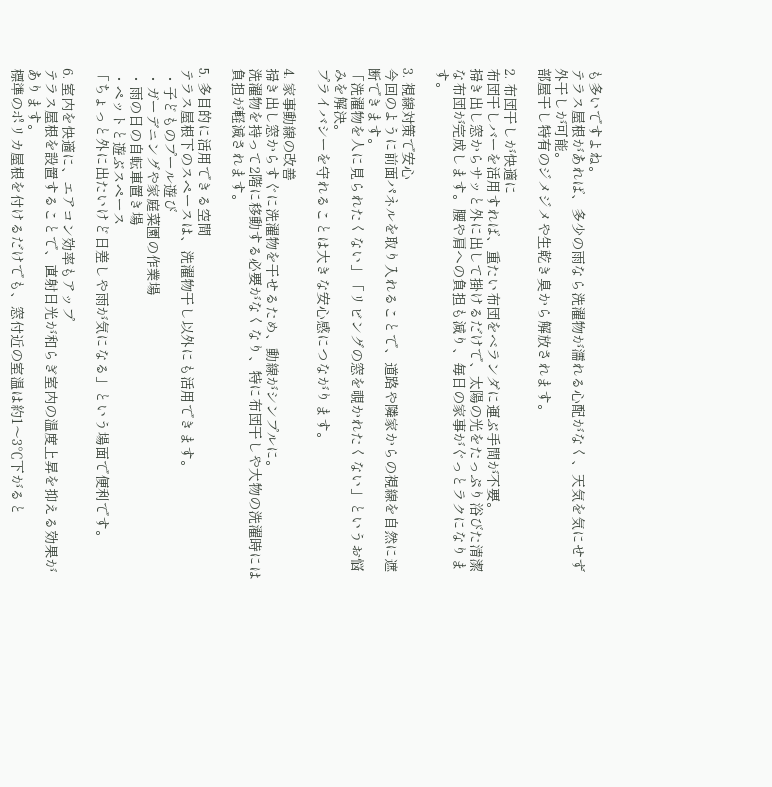も多いですよね。
テラス屋根があれば、多少の雨なら洗濯物が濡れる心配がなく、天気を気にせず外干しが可能。
部屋干し特有のジメジメや生乾き臭から解放されます。

2. 布団干しが快適に
布団干しバーを活用すれば、重たい布団をベランダに運ぶ手間が不要。
掃き出し窓からサッと外に出して掛けるだけで、太陽の光をたっぷり浴びた清潔な布団が完成します。腰や肩への負担も減り、毎日の家事がぐっとラクになります。

3. 視線対策で安心
今回のように前面パネルを取り入れることで、道路や隣家からの視線を自然に遮断できます。
「洗濯物を人に見られたくない」「リビングの窓を覗かれたくない」というお悩みを解決。
プライバシーを守れることは大きな安心感につながります。

4. 家事動線の改善
掃き出し窓からすぐに洗濯物を干せるため、動線がシンプルに。
洗濯物を持って2階に移動する必要がなくなり、特に布団干しや大物の洗濯時には負担が軽減されます。

5. 多目的に活用できる空間
テラス屋根下のスペースは、洗濯物干し以外にも活用できます。
 ・子どものプール遊び
 ・ガーデニングや家庭菜園の作業場
 ・雨の日の自転車置き場
 ・ペットと遊ぶスペース
「ちょっと外に出たいけど日差しや雨が気になる」という場面で便利です。

6. 室内を快適に、エアコン効率もアップ
テラス屋根を設置することで、直射日光が和らぎ室内の温度上昇を抑える効果があります。
標準のポリカ屋根を付けるだけでも、窓付近の室温は約1〜3℃下がると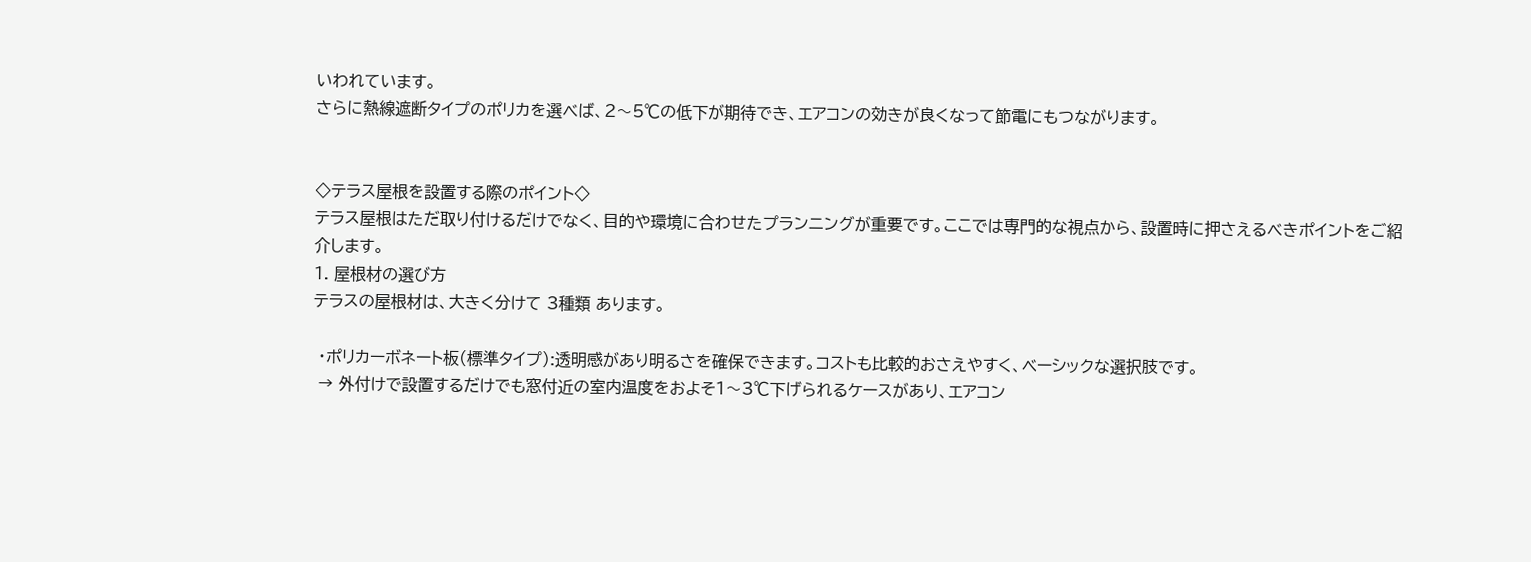いわれています。
さらに熱線遮断タイプのポリカを選べば、2〜5℃の低下が期待でき、エアコンの効きが良くなって節電にもつながります。


◇テラス屋根を設置する際のポイント◇
テラス屋根はただ取り付けるだけでなく、目的や環境に合わせたプランニングが重要です。ここでは専門的な視点から、設置時に押さえるべきポイントをご紹介します。
1. 屋根材の選び方
テラスの屋根材は、大きく分けて 3種類 あります。

 ・ポリカーボネート板(標準タイプ):透明感があり明るさを確保できます。コストも比較的おさえやすく、ベーシックな選択肢です。
 → 外付けで設置するだけでも窓付近の室内温度をおよそ1〜3℃下げられるケースがあり、エアコン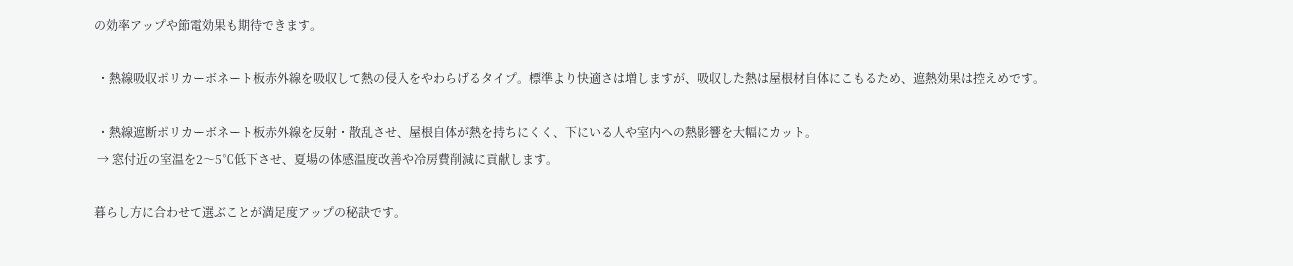の効率アップや節電効果も期待できます。

 ・熱線吸収ポリカーボネート板赤外線を吸収して熱の侵入をやわらげるタイプ。標準より快適さは増しますが、吸収した熱は屋根材自体にこもるため、遮熱効果は控えめです。

 ・熱線遮断ポリカーボネート板赤外線を反射・散乱させ、屋根自体が熱を持ちにくく、下にいる人や室内への熱影響を大幅にカット。
 → 窓付近の室温を2〜5℃低下させ、夏場の体感温度改善や冷房費削減に貢献します。

暮らし方に合わせて選ぶことが満足度アップの秘訣です。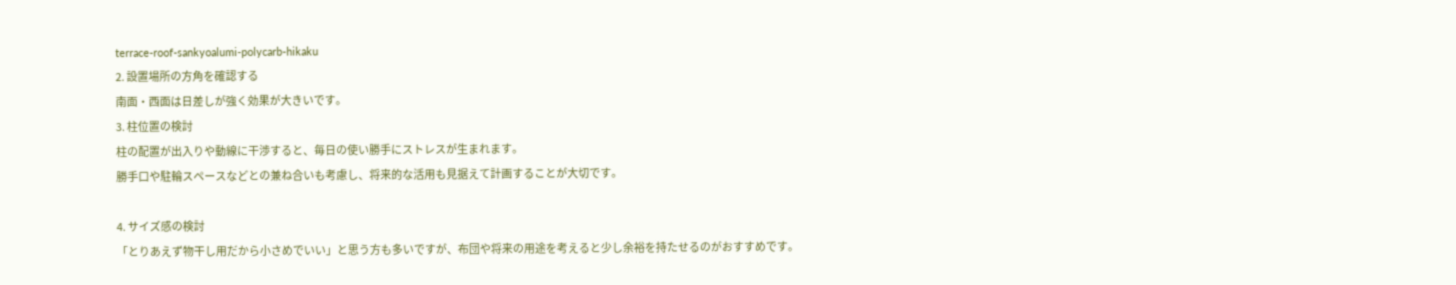terrace-roof-sankyoalumi-polycarb-hikaku
2. 設置場所の方角を確認する
南面・西面は日差しが強く効果が大きいです。
3. 柱位置の検討
柱の配置が出入りや動線に干渉すると、毎日の使い勝手にストレスが生まれます。
勝手口や駐輪スペースなどとの兼ね合いも考慮し、将来的な活用も見据えて計画することが大切です。

4. サイズ感の検討
「とりあえず物干し用だから小さめでいい」と思う方も多いですが、布団や将来の用途を考えると少し余裕を持たせるのがおすすめです。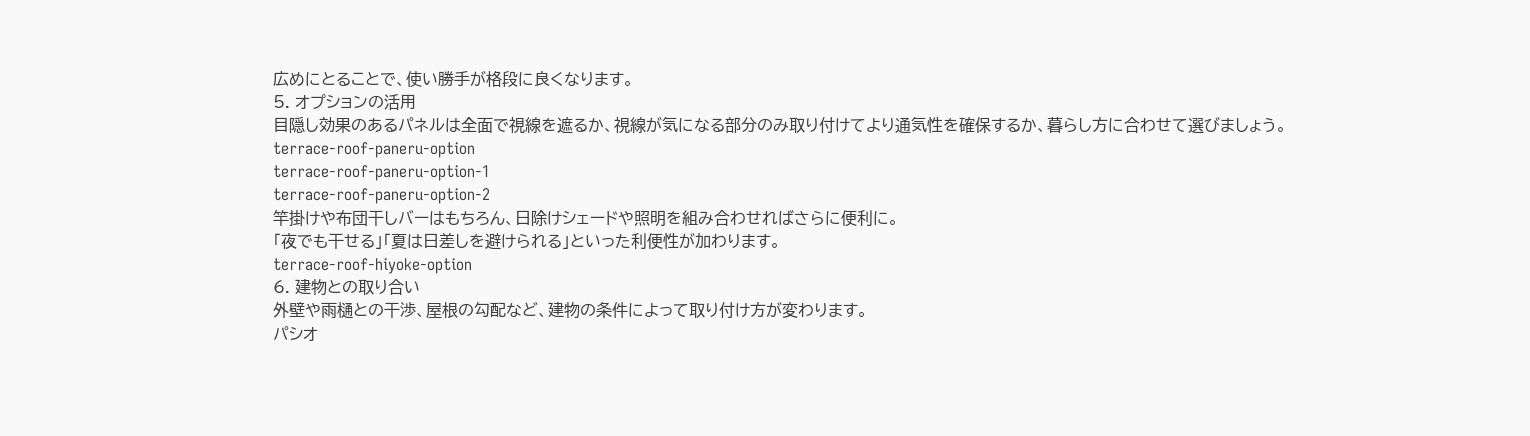広めにとることで、使い勝手が格段に良くなります。
5. オプションの活用
目隠し効果のあるパネルは全面で視線を遮るか、視線が気になる部分のみ取り付けてより通気性を確保するか、暮らし方に合わせて選びましょう。
terrace-roof-paneru-option
terrace-roof-paneru-option-1
terrace-roof-paneru-option-2
竿掛けや布団干しバーはもちろん、日除けシェードや照明を組み合わせればさらに便利に。
「夜でも干せる」「夏は日差しを避けられる」といった利便性が加わります。
terrace-roof-hiyoke-option
6. 建物との取り合い
外壁や雨樋との干渉、屋根の勾配など、建物の条件によって取り付け方が変わります。
パシオ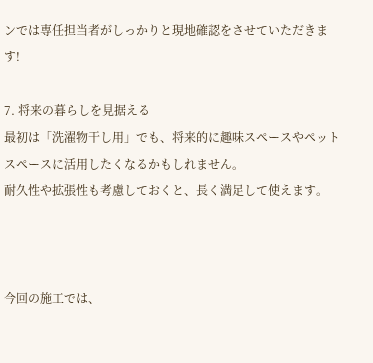ンでは専任担当者がしっかりと現地確認をさせていただきます!

7. 将来の暮らしを見据える
最初は「洗濯物干し用」でも、将来的に趣味スペースやペットスペースに活用したくなるかもしれません。
耐久性や拡張性も考慮しておくと、長く満足して使えます。



今回の施工では、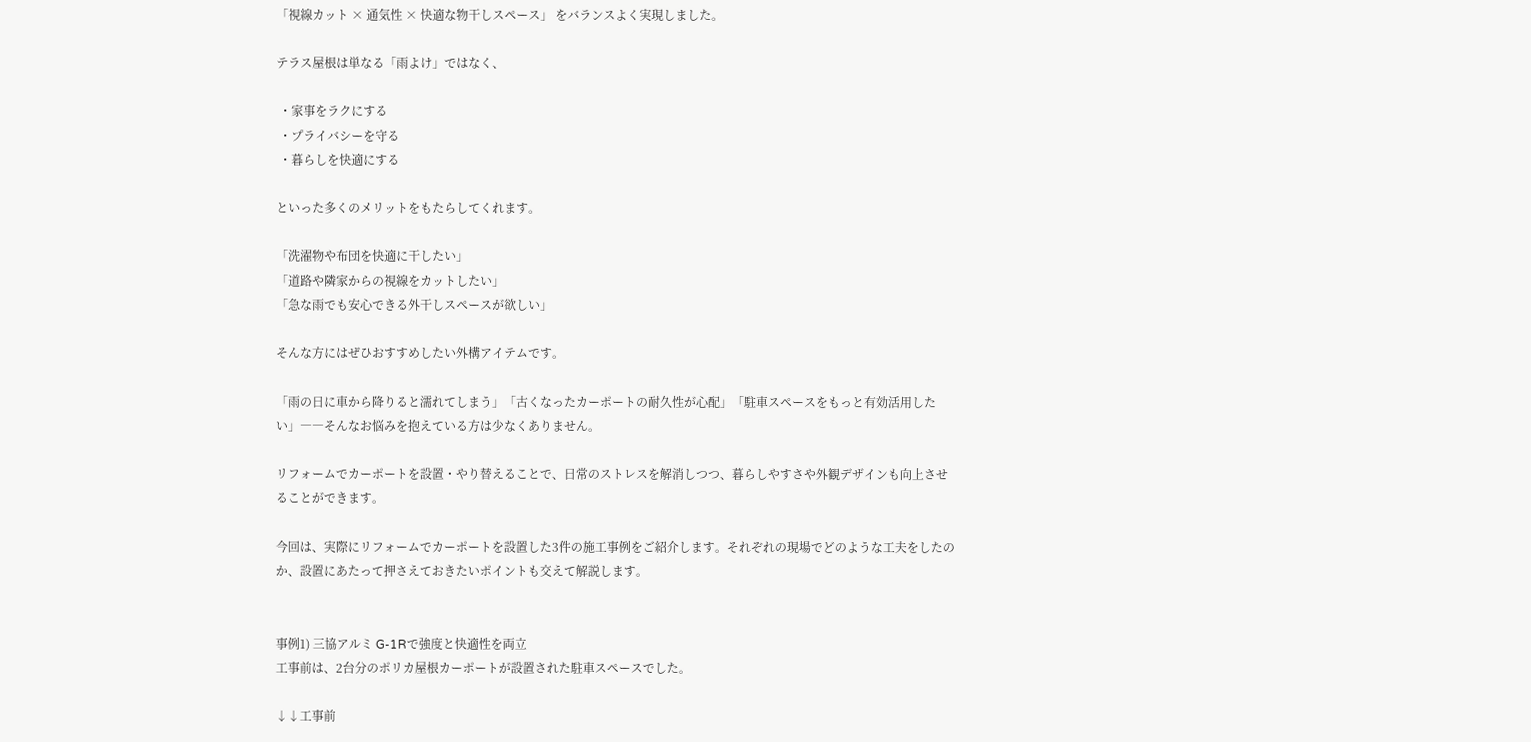「視線カット × 通気性 × 快適な物干しスペース」 をバランスよく実現しました。

テラス屋根は単なる「雨よけ」ではなく、

 ・家事をラクにする
 ・プライバシーを守る
 ・暮らしを快適にする

といった多くのメリットをもたらしてくれます。

「洗濯物や布団を快適に干したい」
「道路や隣家からの視線をカットしたい」
「急な雨でも安心できる外干しスペースが欲しい」

そんな方にはぜひおすすめしたい外構アイテムです。

「雨の日に車から降りると濡れてしまう」「古くなったカーポートの耐久性が心配」「駐車スペースをもっと有効活用したい」――そんなお悩みを抱えている方は少なくありません。

リフォームでカーポートを設置・やり替えることで、日常のストレスを解消しつつ、暮らしやすさや外観デザインも向上させることができます。

今回は、実際にリフォームでカーポートを設置した3件の施工事例をご紹介します。それぞれの現場でどのような工夫をしたのか、設置にあたって押さえておきたいポイントも交えて解説します。


事例1) 三協アルミ G-1Rで強度と快適性を両立
工事前は、2台分のポリカ屋根カーポートが設置された駐車スペースでした。

↓↓工事前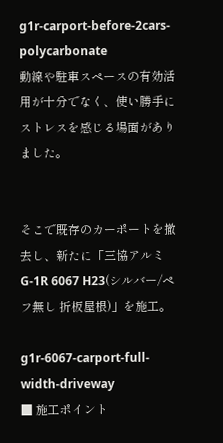g1r-carport-before-2cars-polycarbonate
動線や駐車スペースの有効活用が十分でなく、使い勝手にストレスを感じる場面がありました。


そこで既存のカーポートを撤去し、新たに「三協アルミ G-1R 6067 H23(シルバー/ペフ無し 折板屋根)」を施工。

g1r-6067-carport-full-width-driveway
■ 施工ポイント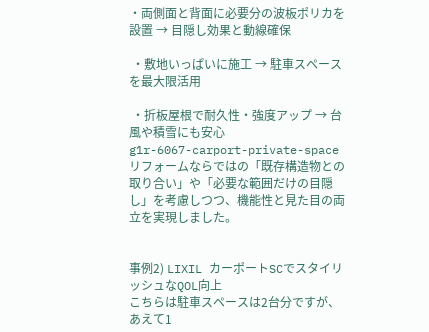・両側面と背面に必要分の波板ポリカを設置 → 目隠し効果と動線確保

 ・敷地いっぱいに施工 → 駐車スペースを最大限活用

 ・折板屋根で耐久性・強度アップ → 台風や積雪にも安心
g1r-6067-carport-private-space
リフォームならではの「既存構造物との取り合い」や「必要な範囲だけの目隠し」を考慮しつつ、機能性と見た目の両立を実現しました。


事例2) LIXIL カーポートSCでスタイリッシュなQOL向上
こちらは駐車スペースは2台分ですが、あえて1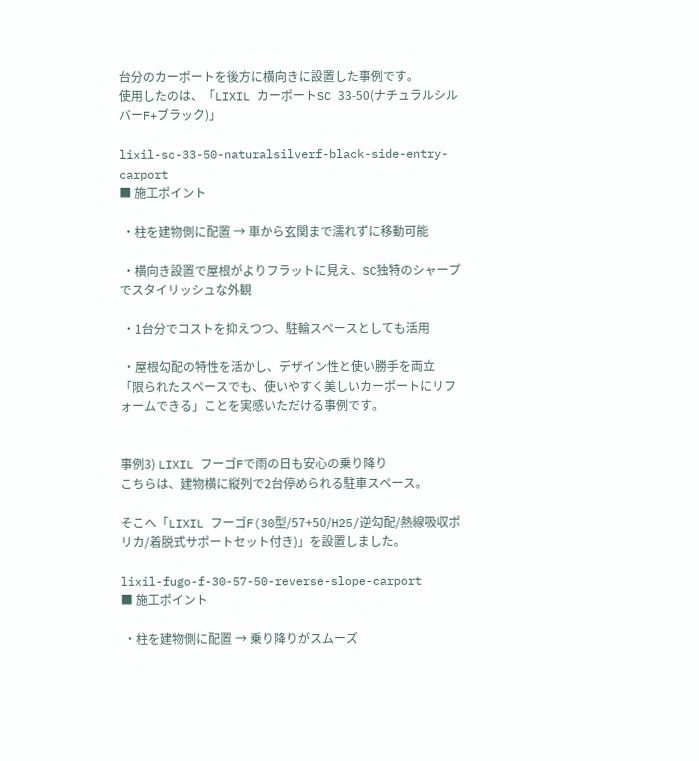台分のカーポートを後方に横向きに設置した事例です。
使用したのは、「LIXIL カーポートSC 33-50(ナチュラルシルバーF+ブラック)」

lixil-sc-33-50-naturalsilverf-black-side-entry-carport
■ 施工ポイント

 ・柱を建物側に配置 → 車から玄関まで濡れずに移動可能

 ・横向き設置で屋根がよりフラットに見え、SC独特のシャープでスタイリッシュな外観

 ・1台分でコストを抑えつつ、駐輪スペースとしても活用

 ・屋根勾配の特性を活かし、デザイン性と使い勝手を両立
「限られたスペースでも、使いやすく美しいカーポートにリフォームできる」ことを実感いただける事例です。


事例3) LIXIL フーゴFで雨の日も安心の乗り降り
こちらは、建物横に縦列で2台停められる駐車スペース。

そこへ「LIXIL フーゴF(30型/57+50/H25/逆勾配/熱線吸収ポリカ/着脱式サポートセット付き)」を設置しました。

lixil-fugo-f-30-57-50-reverse-slope-carport
■ 施工ポイント

 ・柱を建物側に配置 → 乗り降りがスムーズ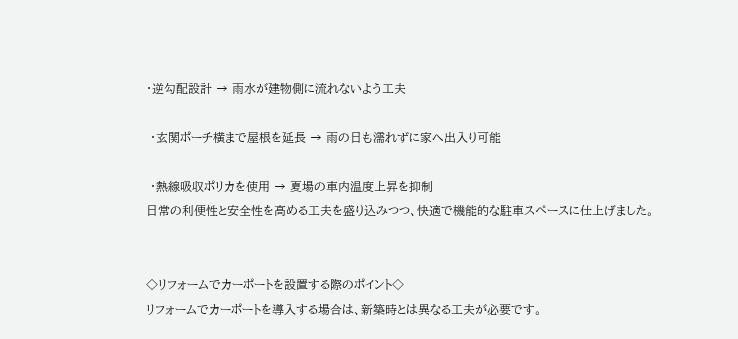・逆勾配設計 → 雨水が建物側に流れないよう工夫

 ・玄関ポーチ横まで屋根を延長 → 雨の日も濡れずに家へ出入り可能

 ・熱線吸収ポリカを使用 → 夏場の車内温度上昇を抑制
日常の利便性と安全性を高める工夫を盛り込みつつ、快適で機能的な駐車スペースに仕上げました。


◇リフォームでカーポートを設置する際のポイント◇
リフォームでカーポートを導入する場合は、新築時とは異なる工夫が必要です。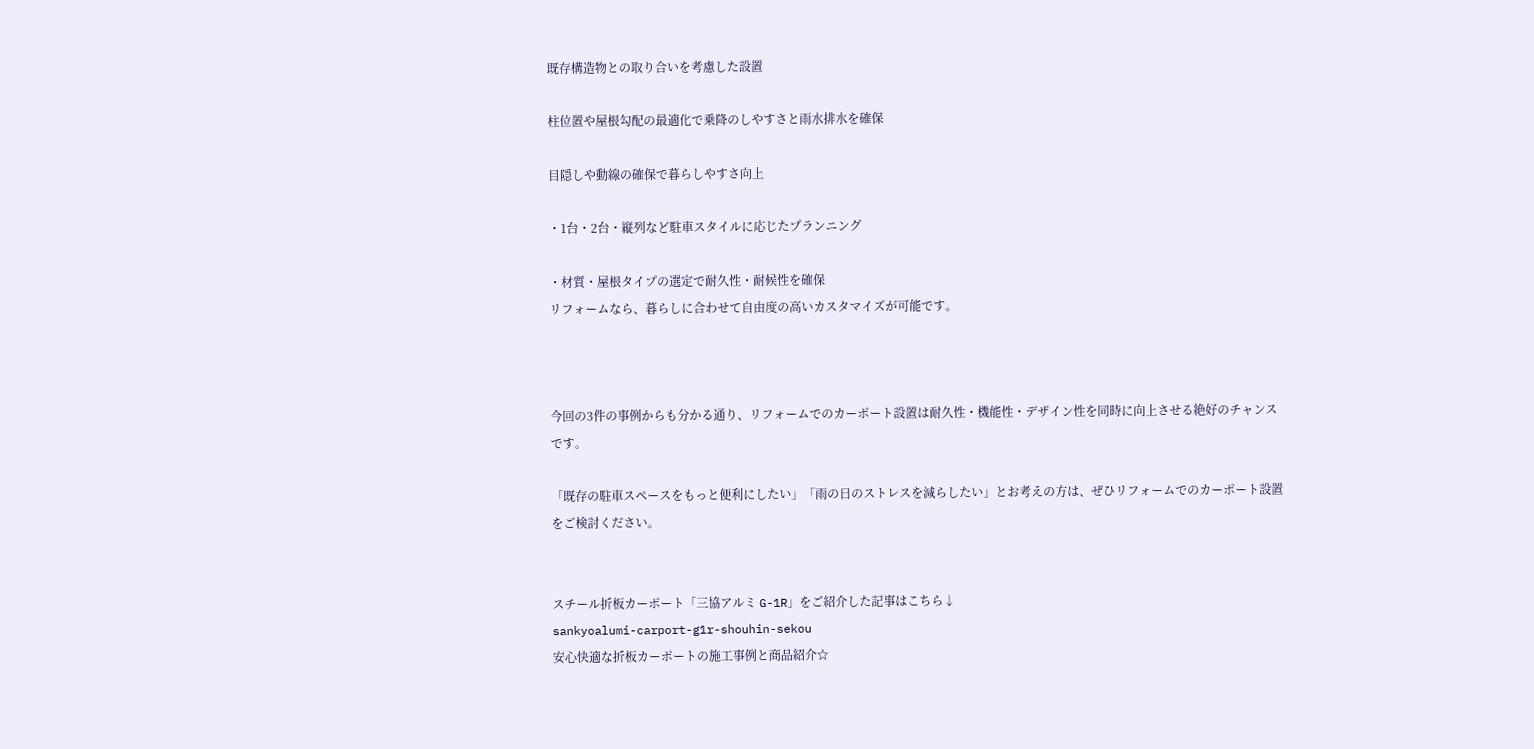既存構造物との取り合いを考慮した設置

柱位置や屋根勾配の最適化で乗降のしやすさと雨水排水を確保

目隠しや動線の確保で暮らしやすさ向上

・1台・2台・縦列など駐車スタイルに応じたプランニング

・材質・屋根タイプの選定で耐久性・耐候性を確保
リフォームなら、暮らしに合わせて自由度の高いカスタマイズが可能です。



今回の3件の事例からも分かる通り、リフォームでのカーポート設置は耐久性・機能性・デザイン性を同時に向上させる絶好のチャンスです。

「既存の駐車スペースをもっと便利にしたい」「雨の日のストレスを減らしたい」とお考えの方は、ぜひリフォームでのカーポート設置をご検討ください。


スチール折板カーポート「三協アルミ G-1R」をご紹介した記事はこちら↓
sankyoalumi-carport-g1r-shouhin-sekou
安心快適な折板カーポートの施工事例と商品紹介☆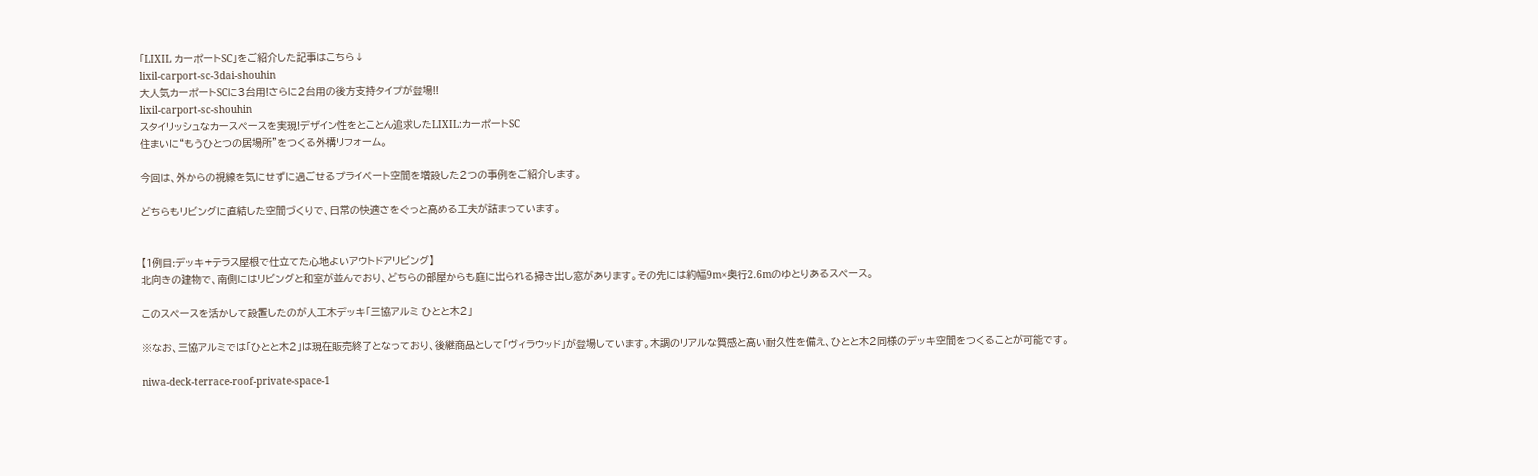「LIXIL カーポートSC」をご紹介した記事はこちら↓
lixil-carport-sc-3dai-shouhin
大人気カーポートSCに3台用!さらに2台用の後方支持タイプが登場!!
lixil-carport-sc-shouhin
スタイリッシュなカースペースを実現!デザイン性をとことん追求したLIXIL:カーポートSC
住まいに“もうひとつの居場所”をつくる外構リフォーム。

今回は、外からの視線を気にせずに過ごせるプライベート空間を増設した2つの事例をご紹介します。

どちらもリビングに直結した空間づくりで、日常の快適さをぐっと高める工夫が詰まっています。


【1例目:デッキ+テラス屋根で仕立てた心地よいアウトドアリビング】
北向きの建物で、南側にはリビングと和室が並んでおり、どちらの部屋からも庭に出られる掃き出し窓があります。その先には約幅9m×奥行2.6mのゆとりあるスペース。

このスペースを活かして設置したのが人工木デッキ「三協アルミ ひとと木2」

※なお、三協アルミでは「ひとと木2」は現在販売終了となっており、後継商品として「ヴィラウッド」が登場しています。木調のリアルな質感と高い耐久性を備え、ひとと木2同様のデッキ空間をつくることが可能です。

niwa-deck-terrace-roof-private-space-1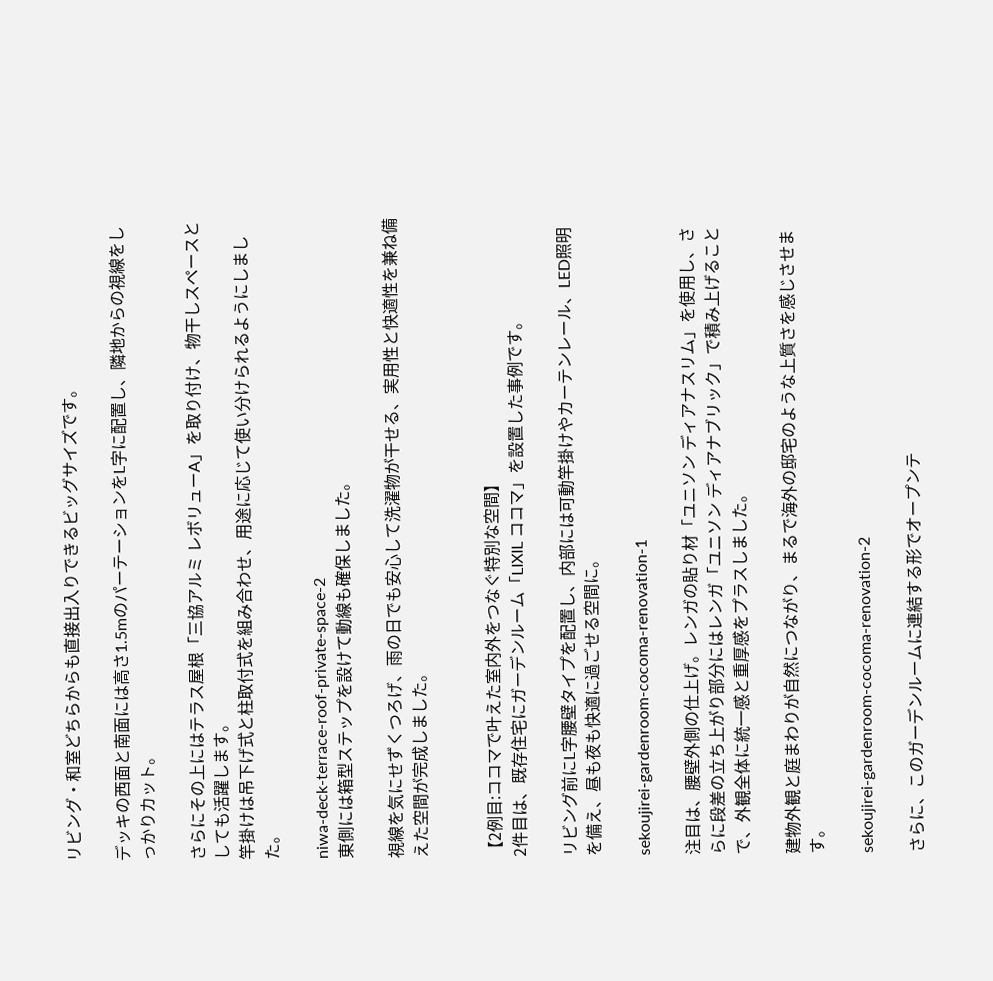リビング・和室どちらからも直接出入りできるビッグサイズです。

デッキの西面と南面には高さ1.5mのパーテーションをL字に配置し、隣地からの視線をしっかりカット。

さらにその上にはテラス屋根「三協アルミ レボリューA」を取り付け、物干しスペースとしても活躍します。
竿掛けは吊下げ式と柱取付式を組み合わせ、用途に応じて使い分けられるようにしました。

niwa-deck-terrace-roof-private-space-2
東側には箱型ステップを設けて動線も確保しました。

視線を気にせずくつろげ、雨の日でも安心して洗濯物が干せる、実用性と快適性を兼ね備えた空間が完成しました。


【2例目:ココマで叶えた室内外をつなぐ特別な空間】
2件目は、既存住宅にガーデンルーム「LIXIL ココマ」を設置した事例です。

リビング前にL字腰壁タイプを配置し、内部には可動竿掛けやカーテンレール、LED照明を備え、昼も夜も快適に過ごせる空間に。

sekoujirei-gardenroom-cocoma-renovation-1

注目は、腰壁外側の仕上げ。レンガの貼り材「ユニソン ディアナスリム」を使用し、さらに段差の立ち上がり部分にはレンガ「ユニソン ディアナブリック」で積み上げることで、外観全体に統一感と重厚感をプラスしました。

建物外観と庭まわりが自然につながり、まるで海外の邸宅のような上質さを感じさせます。

sekoujirei-gardenroom-cocoma-renovation-2

さらに、このガーデンルームに連結する形でオープンテ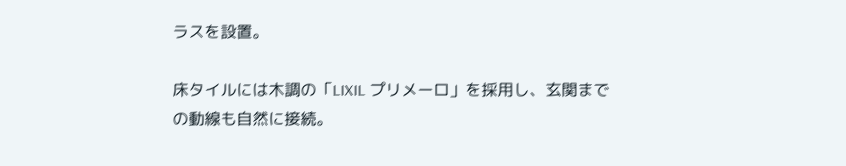ラスを設置。

床タイルには木調の「LIXIL プリメーロ」を採用し、玄関までの動線も自然に接続。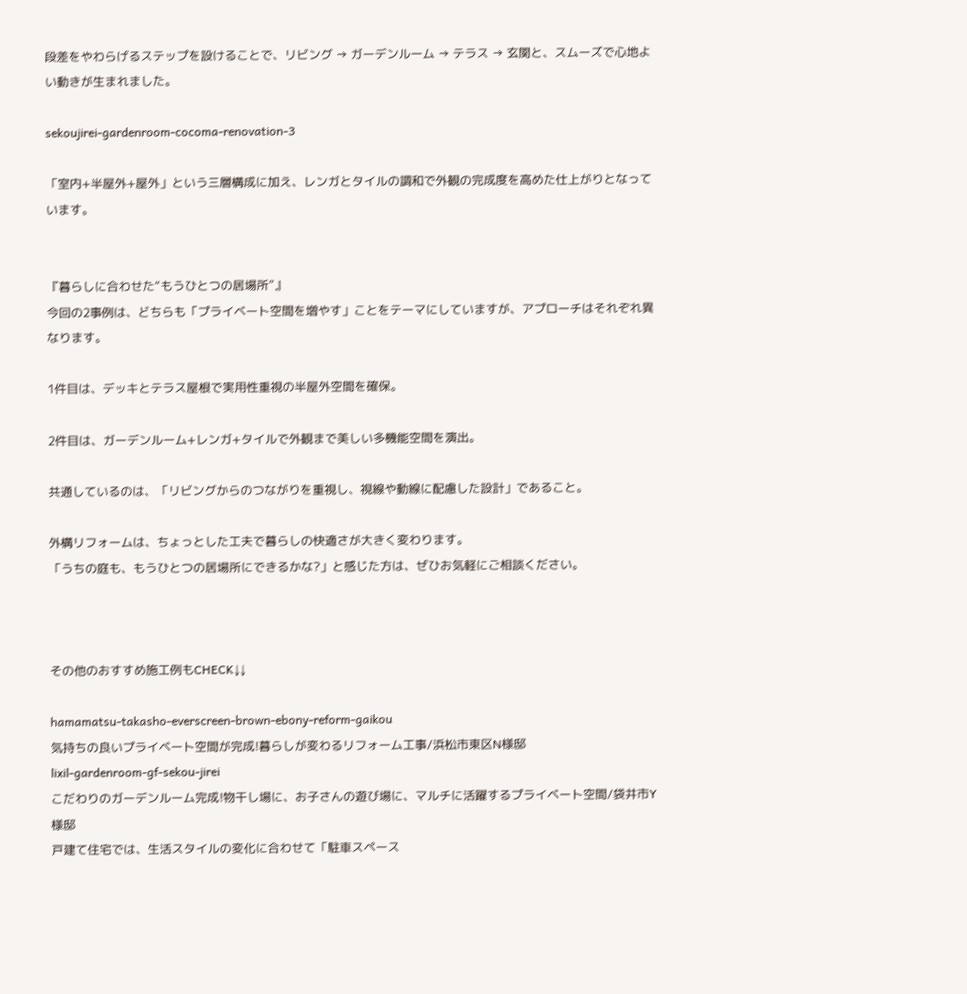段差をやわらげるステップを設けることで、リビング → ガーデンルーム → テラス → 玄関と、スムーズで心地よい動きが生まれました。

sekoujirei-gardenroom-cocoma-renovation-3

「室内+半屋外+屋外」という三層構成に加え、レンガとタイルの調和で外観の完成度を高めた仕上がりとなっています。


『暮らしに合わせた“もうひとつの居場所”』
今回の2事例は、どちらも「プライベート空間を増やす」ことをテーマにしていますが、アプローチはそれぞれ異なります。

1件目は、デッキとテラス屋根で実用性重視の半屋外空間を確保。

2件目は、ガーデンルーム+レンガ+タイルで外観まで美しい多機能空間を演出。

共通しているのは、「リビングからのつながりを重視し、視線や動線に配慮した設計」であること。

外構リフォームは、ちょっとした工夫で暮らしの快適さが大きく変わります。
「うちの庭も、もうひとつの居場所にできるかな?」と感じた方は、ぜひお気軽にご相談ください。



その他のおすすめ施工例もCHECK↓↓

hamamatsu-takasho-everscreen-brown-ebony-reform-gaikou
気持ちの良いプライベート空間が完成!暮らしが変わるリフォーム工事/浜松市東区N様邸
lixil-gardenroom-gf-sekou-jirei
こだわりのガーデンルーム完成!物干し場に、お子さんの遊び場に、マルチに活躍するプライベート空間/袋井市Y様邸
戸建て住宅では、生活スタイルの変化に合わせて「駐車スペース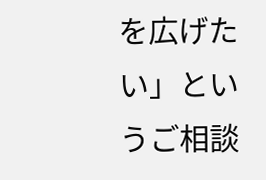を広げたい」というご相談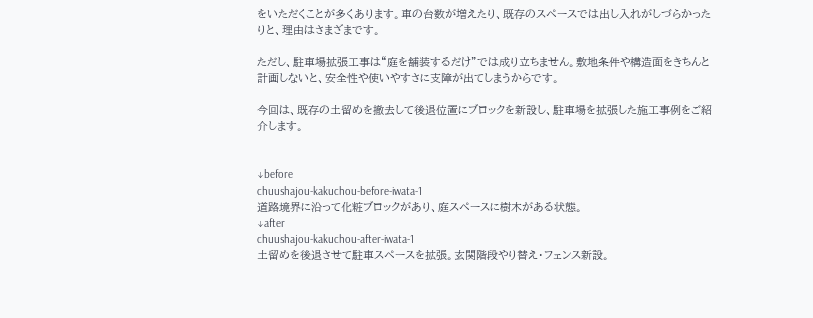をいただくことが多くあります。車の台数が増えたり、既存のスペースでは出し入れがしづらかったりと、理由はさまざまです。

ただし、駐車場拡張工事は“庭を舗装するだけ”では成り立ちません。敷地条件や構造面をきちんと計画しないと、安全性や使いやすさに支障が出てしまうからです。

今回は、既存の土留めを撤去して後退位置にブロックを新設し、駐車場を拡張した施工事例をご紹介します。


↓before
chuushajou-kakuchou-before-iwata-1
道路境界に沿って化粧ブロックがあり、庭スペースに樹木がある状態。
↓after
chuushajou-kakuchou-after-iwata-1
土留めを後退させて駐車スペースを拡張。玄関階段やり替え・フェンス新設。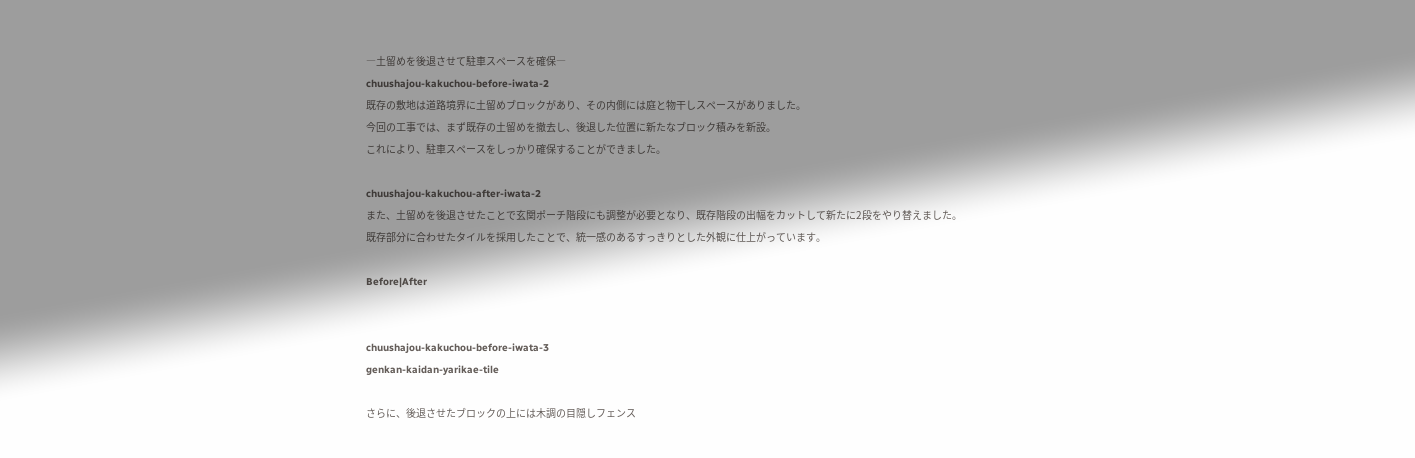―土留めを後退させて駐車スペースを確保―
chuushajou-kakuchou-before-iwata-2
既存の敷地は道路境界に土留めブロックがあり、その内側には庭と物干しスペースがありました。
今回の工事では、まず既存の土留めを撤去し、後退した位置に新たなブロック積みを新設。
これにより、駐車スペースをしっかり確保することができました。

chuushajou-kakuchou-after-iwata-2
また、土留めを後退させたことで玄関ポーチ階段にも調整が必要となり、既存階段の出幅をカットして新たに2段をやり替えました。
既存部分に合わせたタイルを採用したことで、統一感のあるすっきりとした外観に仕上がっています。

Before|After


chuushajou-kakuchou-before-iwata-3
genkan-kaidan-yarikae-tile

さらに、後退させたブロックの上には木調の目隠しフェンス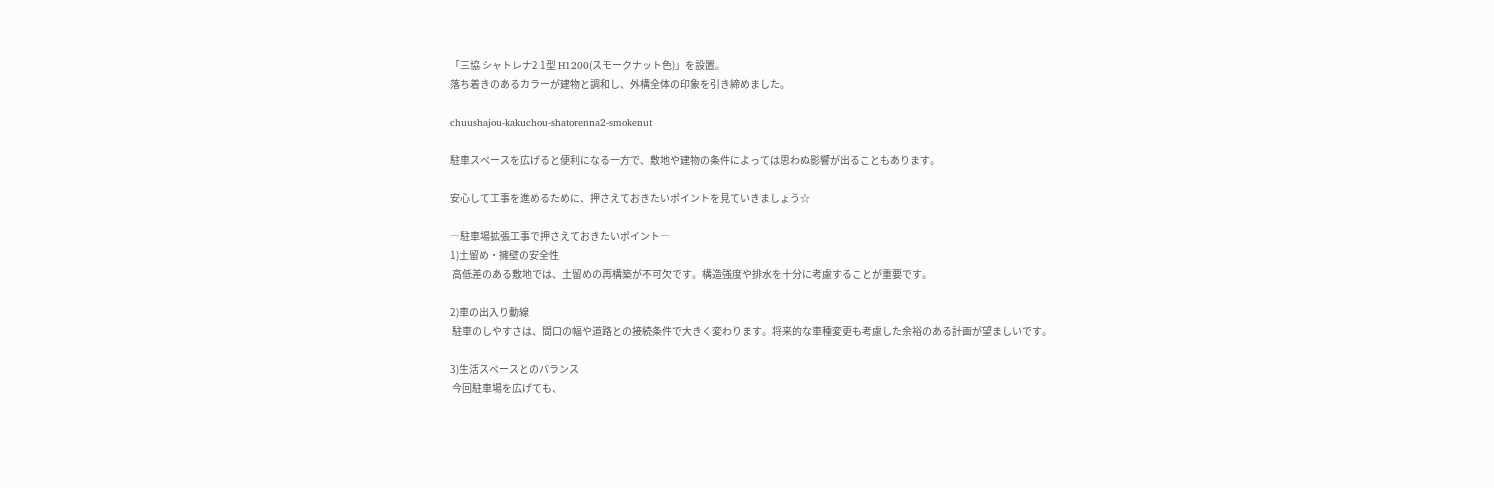「三協 シャトレナ2 1型 H1200(スモークナット色)」を設置。
落ち着きのあるカラーが建物と調和し、外構全体の印象を引き締めました。

chuushajou-kakuchou-shatorenna2-smokenut

駐車スペースを広げると便利になる一方で、敷地や建物の条件によっては思わぬ影響が出ることもあります。

安心して工事を進めるために、押さえておきたいポイントを見ていきましょう☆

―駐車場拡張工事で押さえておきたいポイント―
1)土留め・擁壁の安全性
 高低差のある敷地では、土留めの再構築が不可欠です。構造強度や排水を十分に考慮することが重要です。

2)車の出入り動線
 駐車のしやすさは、間口の幅や道路との接続条件で大きく変わります。将来的な車種変更も考慮した余裕のある計画が望ましいです。

3)生活スペースとのバランス
 今回駐車場を広げても、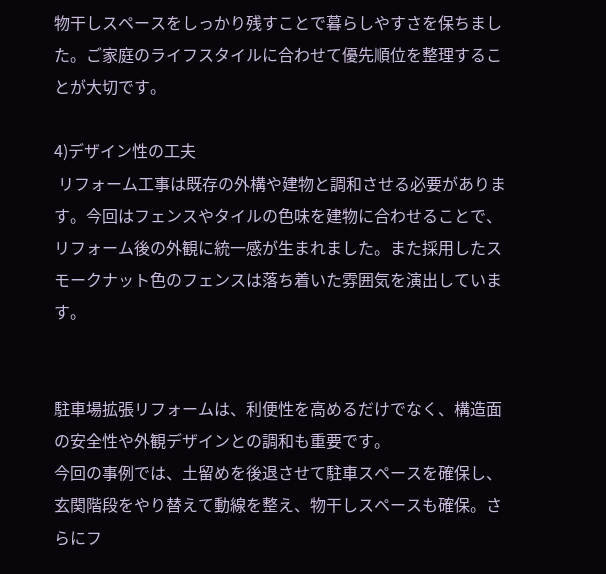物干しスペースをしっかり残すことで暮らしやすさを保ちました。ご家庭のライフスタイルに合わせて優先順位を整理することが大切です。

4)デザイン性の工夫
 リフォーム工事は既存の外構や建物と調和させる必要があります。今回はフェンスやタイルの色味を建物に合わせることで、リフォーム後の外観に統一感が生まれました。また採用したスモークナット色のフェンスは落ち着いた雰囲気を演出しています。


駐車場拡張リフォームは、利便性を高めるだけでなく、構造面の安全性や外観デザインとの調和も重要です。
今回の事例では、土留めを後退させて駐車スペースを確保し、玄関階段をやり替えて動線を整え、物干しスペースも確保。さらにフ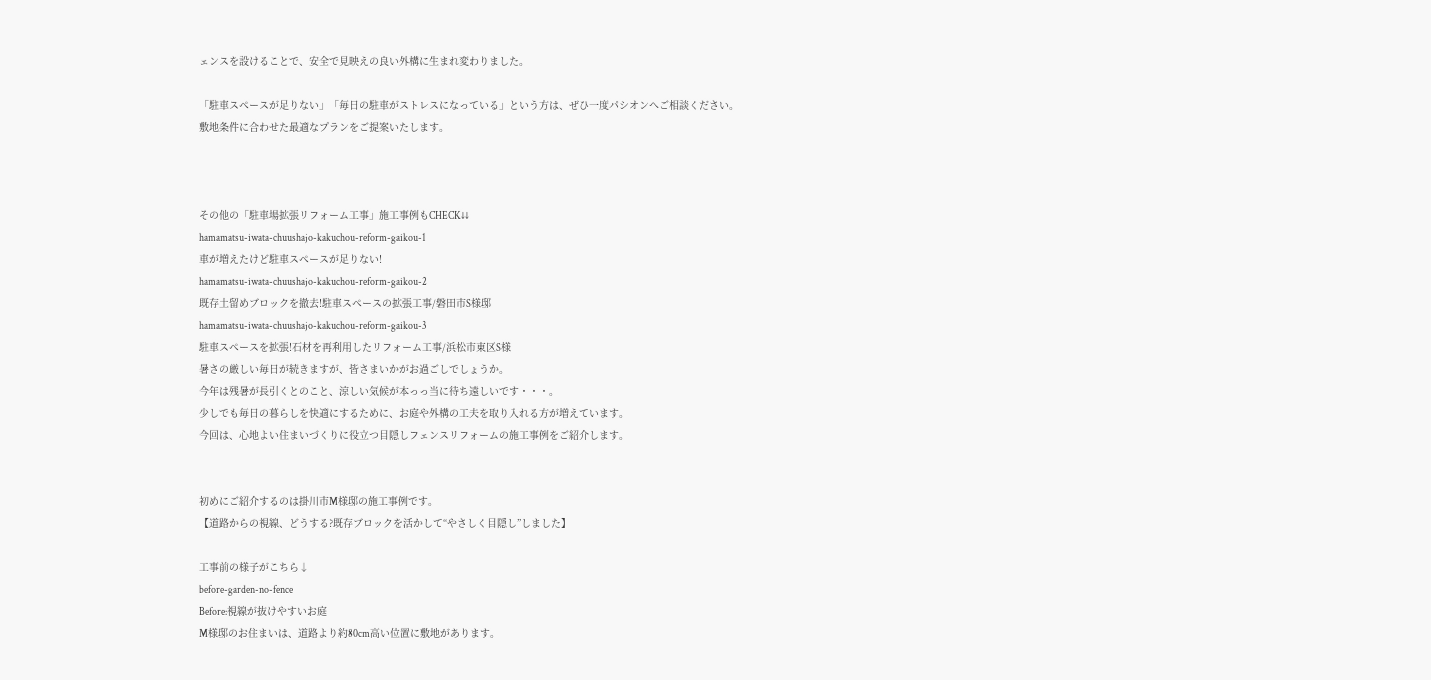ェンスを設けることで、安全で見映えの良い外構に生まれ変わりました。

「駐車スペースが足りない」「毎日の駐車がストレスになっている」という方は、ぜひ一度パシオンへご相談ください。
敷地条件に合わせた最適なプランをご提案いたします。



その他の「駐車場拡張リフォーム工事」施工事例もCHECK↓↓
hamamatsu-iwata-chuushajo-kakuchou-reform-gaikou-1
車が増えたけど駐車スペースが足りない!
hamamatsu-iwata-chuushajo-kakuchou-reform-gaikou-2
既存土留めブロックを撤去!駐車スペースの拡張工事/磐田市S様邸
hamamatsu-iwata-chuushajo-kakuchou-reform-gaikou-3
駐車スペースを拡張!石材を再利用したリフォーム工事/浜松市東区S様
暑さの厳しい毎日が続きますが、皆さまいかがお過ごしでしょうか。
今年は残暑が長引くとのこと、涼しい気候が本っっ当に待ち遠しいです・・・。
少しでも毎日の暮らしを快適にするために、お庭や外構の工夫を取り入れる方が増えています。
今回は、心地よい住まいづくりに役立つ目隠しフェンスリフォームの施工事例をご紹介します。


初めにご紹介するのは掛川市M様邸の施工事例です。
【道路からの視線、どうする?既存ブロックを活かして“やさしく目隠し”しました】

工事前の様子がこちら↓
before-garden-no-fence
Before:視線が抜けやすいお庭
M様邸のお住まいは、道路より約80cm高い位置に敷地があります。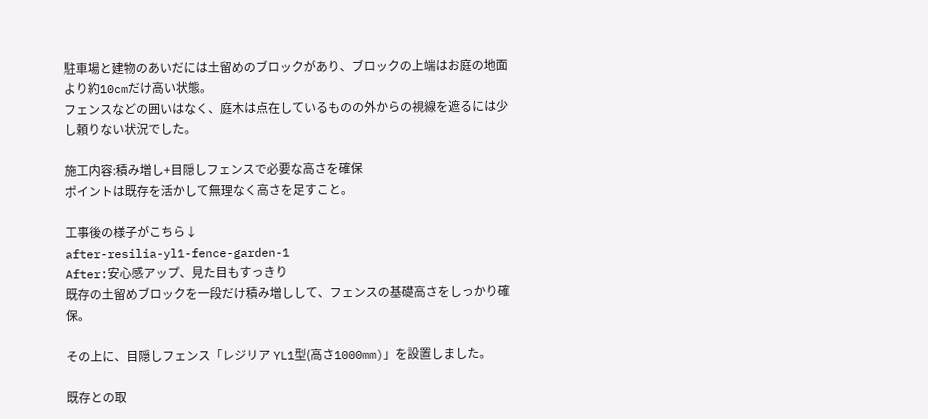駐車場と建物のあいだには土留めのブロックがあり、ブロックの上端はお庭の地面より約10cmだけ高い状態。
フェンスなどの囲いはなく、庭木は点在しているものの外からの視線を遮るには少し頼りない状況でした。

施工内容:積み増し+目隠しフェンスで必要な高さを確保
ポイントは既存を活かして無理なく高さを足すこと。

工事後の様子がこちら↓
after-resilia-yl1-fence-garden-1
After:安心感アップ、見た目もすっきり
既存の土留めブロックを一段だけ積み増しして、フェンスの基礎高さをしっかり確保。

その上に、目隠しフェンス「レジリア YL1型(高さ1000mm)」を設置しました。

既存との取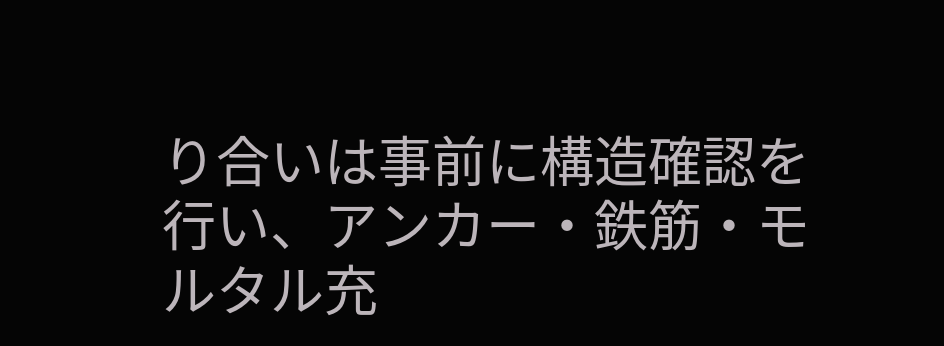り合いは事前に構造確認を行い、アンカー・鉄筋・モルタル充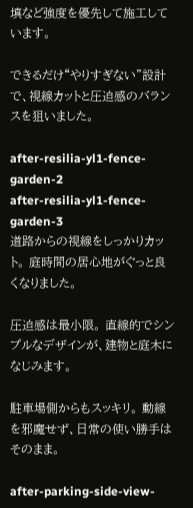填など強度を優先して施工しています。

できるだけ“やりすぎない”設計で、視線カットと圧迫感のバランスを狙いました。

after-resilia-yl1-fence-garden-2
after-resilia-yl1-fence-garden-3
道路からの視線をしっかりカット。 庭時間の居心地がぐっと良くなりました。

圧迫感は最小限。 直線的でシンプルなデザインが、建物と庭木になじみます。

駐車場側からもスッキリ。 動線を邪魔せず、日常の使い勝手はそのまま。

after-parking-side-view-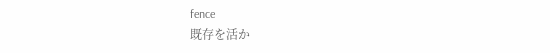fence
既存を活か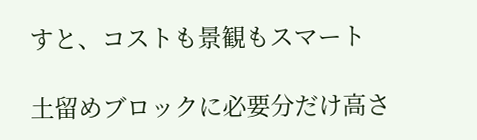すと、コストも景観もスマート

土留めブロックに必要分だけ高さ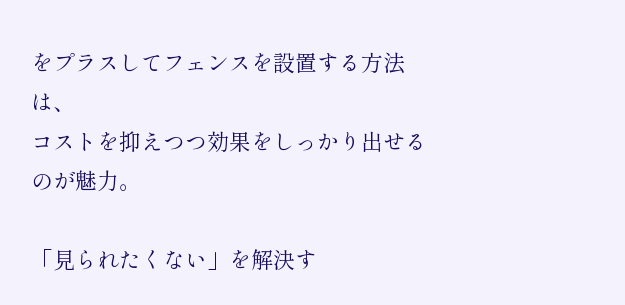をプラスしてフェンスを設置する方法は、
コストを抑えつつ効果をしっかり出せるのが魅力。

「見られたくない」を解決す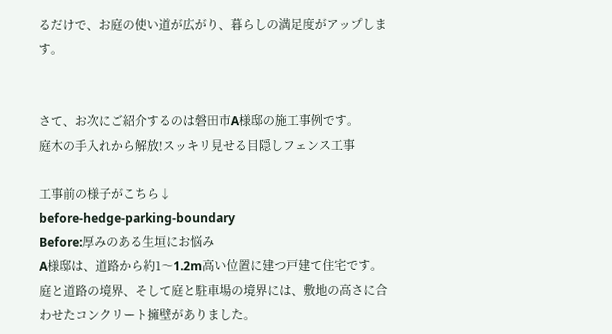るだけで、お庭の使い道が広がり、暮らしの満足度がアップします。


さて、お次にご紹介するのは磐田市A様邸の施工事例です。
庭木の手入れから解放!スッキリ見せる目隠しフェンス工事

工事前の様子がこちら↓
before-hedge-parking-boundary
Before:厚みのある生垣にお悩み
A様邸は、道路から約1〜1.2m高い位置に建つ戸建て住宅です。
庭と道路の境界、そして庭と駐車場の境界には、敷地の高さに合わせたコンクリート擁壁がありました。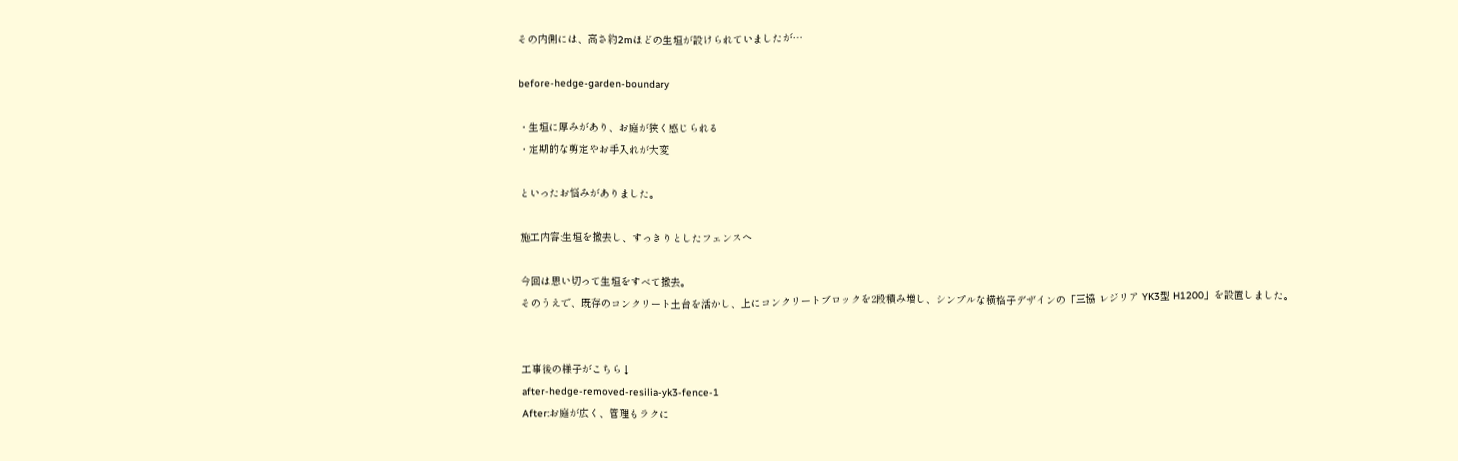その内側には、高さ約2mほどの生垣が設けられていましたが…

before-hedge-garden-boundary

・生垣に厚みがあり、お庭が狭く感じられる
・定期的な剪定やお手入れが大変

といったお悩みがありました。

施工内容:生垣を撤去し、すっきりとしたフェンスへ

今回は思い切って生垣をすべて撤去。
そのうえで、既存のコンクリート土台を活かし、上にコンクリートブロックを2段積み増し、シンプルな横格子デザインの「三協 レジリア YK3型 H1200」を設置しました。


工事後の様子がこちら↓
after-hedge-removed-resilia-yk3-fence-1
After:お庭が広く、管理もラクに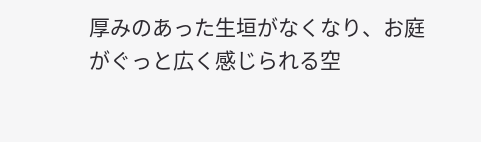厚みのあった生垣がなくなり、お庭がぐっと広く感じられる空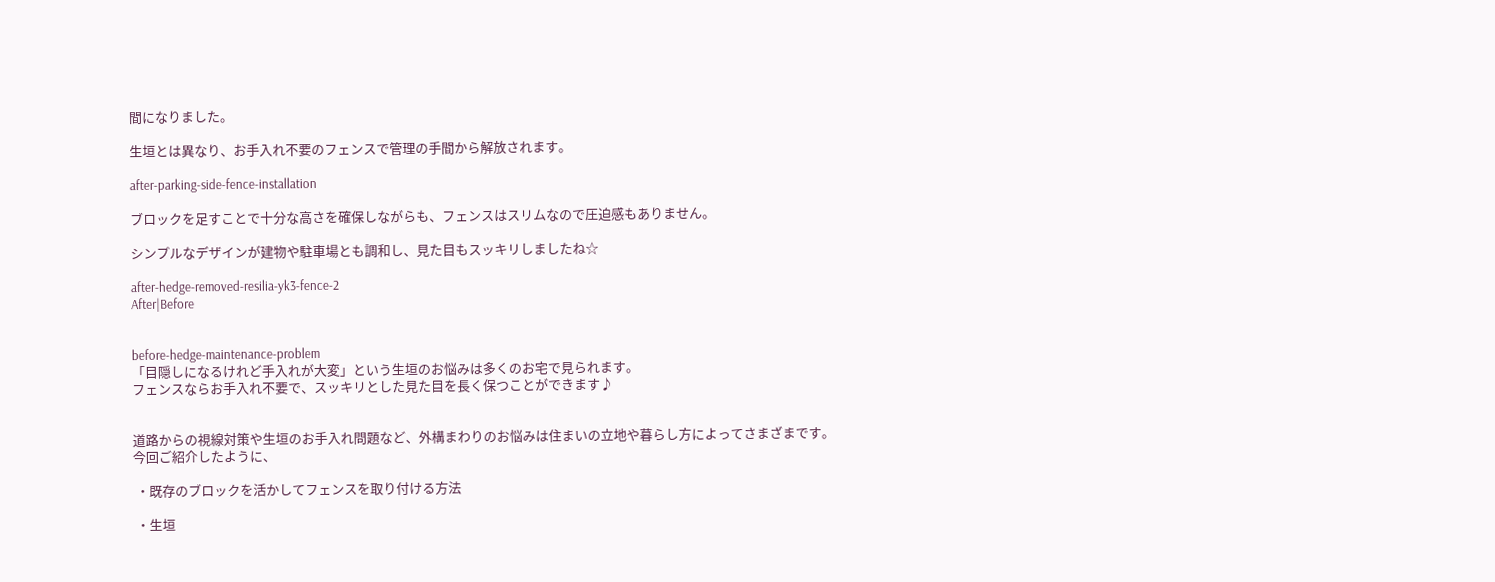間になりました。

生垣とは異なり、お手入れ不要のフェンスで管理の手間から解放されます。

after-parking-side-fence-installation

ブロックを足すことで十分な高さを確保しながらも、フェンスはスリムなので圧迫感もありません。

シンプルなデザインが建物や駐車場とも調和し、見た目もスッキリしましたね☆

after-hedge-removed-resilia-yk3-fence-2
After|Before


before-hedge-maintenance-problem
「目隠しになるけれど手入れが大変」という生垣のお悩みは多くのお宅で見られます。
フェンスならお手入れ不要で、スッキリとした見た目を長く保つことができます♪


道路からの視線対策や生垣のお手入れ問題など、外構まわりのお悩みは住まいの立地や暮らし方によってさまざまです。
今回ご紹介したように、

 ・既存のブロックを活かしてフェンスを取り付ける方法

 ・生垣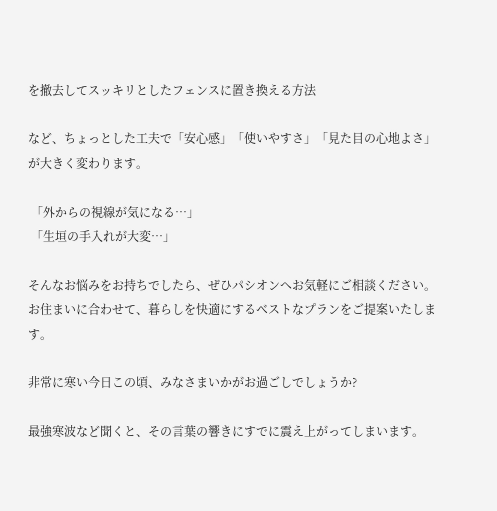を撤去してスッキリとしたフェンスに置き換える方法

など、ちょっとした工夫で「安心感」「使いやすさ」「見た目の心地よさ」が大きく変わります。

 「外からの視線が気になる…」
 「生垣の手入れが大変…」

そんなお悩みをお持ちでしたら、ぜひパシオンへお気軽にご相談ください。
お住まいに合わせて、暮らしを快適にするベストなプランをご提案いたします。

非常に寒い今日この頃、みなさまいかがお過ごしでしょうか?

最強寒波など聞くと、その言葉の響きにすでに震え上がってしまいます。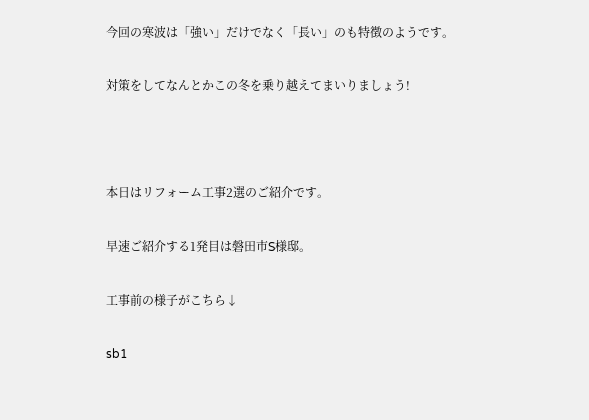今回の寒波は「強い」だけでなく「長い」のも特徴のようです。

対策をしてなんとかこの冬を乗り越えてまいりましょう!



本日はリフォーム工事2選のご紹介です。

早速ご紹介する1発目は磐田市S様邸。

工事前の様子がこちら↓

sb1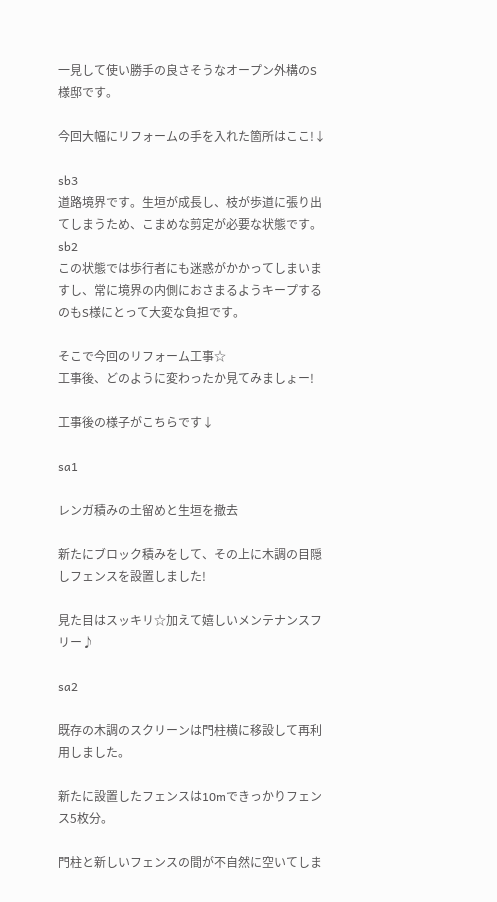一見して使い勝手の良さそうなオープン外構のS様邸です。

今回大幅にリフォームの手を入れた箇所はここ!↓

sb3
道路境界です。生垣が成長し、枝が歩道に張り出てしまうため、こまめな剪定が必要な状態です。
sb2
この状態では歩行者にも迷惑がかかってしまいますし、常に境界の内側におさまるようキープするのもS様にとって大変な負担です。

そこで今回のリフォーム工事☆
工事後、どのように変わったか見てみましょー!

工事後の様子がこちらです↓

sa1

レンガ積みの土留めと生垣を撤去

新たにブロック積みをして、その上に木調の目隠しフェンスを設置しました!

見た目はスッキリ☆加えて嬉しいメンテナンスフリー♪

sa2

既存の木調のスクリーンは門柱横に移設して再利用しました。

新たに設置したフェンスは10mできっかりフェンス5枚分。

門柱と新しいフェンスの間が不自然に空いてしま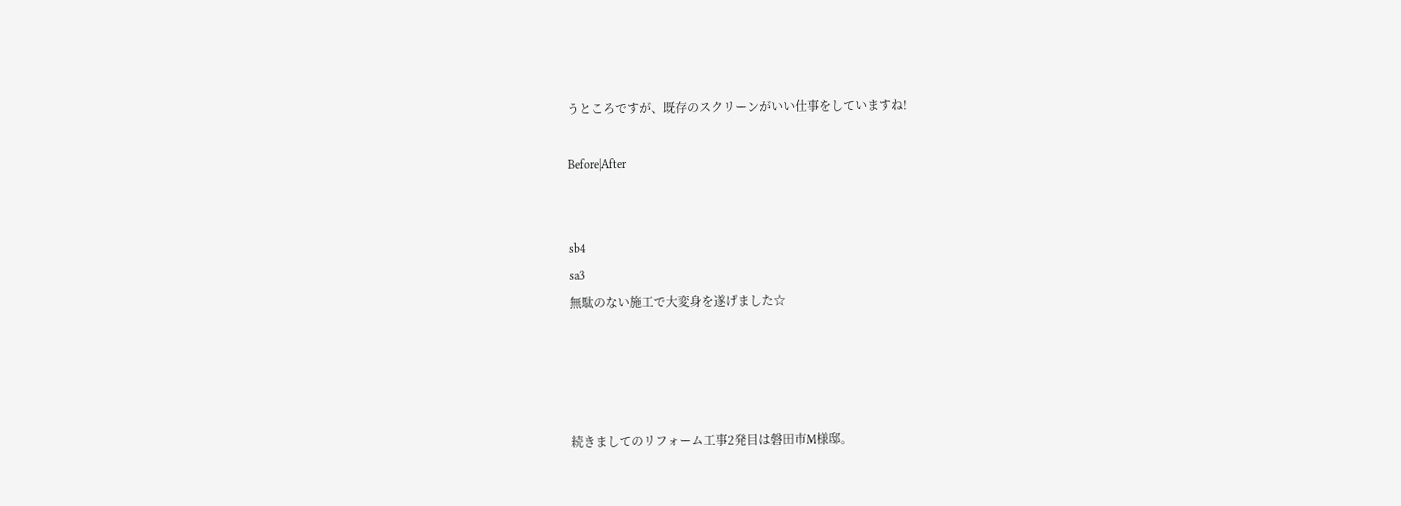うところですが、既存のスクリーンがいい仕事をしていますね!

Before|After


sb4
sa3
無駄のない施工で大変身を遂げました☆




続きましてのリフォーム工事2発目は磐田市M様邸。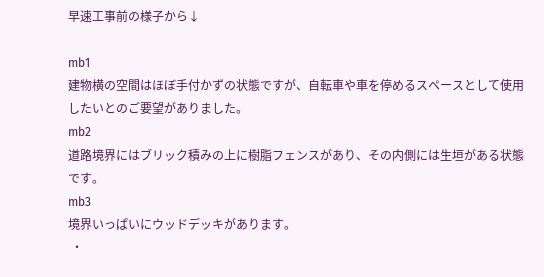早速工事前の様子から↓

mb1
建物横の空間はほぼ手付かずの状態ですが、自転車や車を停めるスペースとして使用したいとのご要望がありました。
mb2
道路境界にはブリック積みの上に樹脂フェンスがあり、その内側には生垣がある状態です。
mb3
境界いっぱいにウッドデッキがあります。
 ・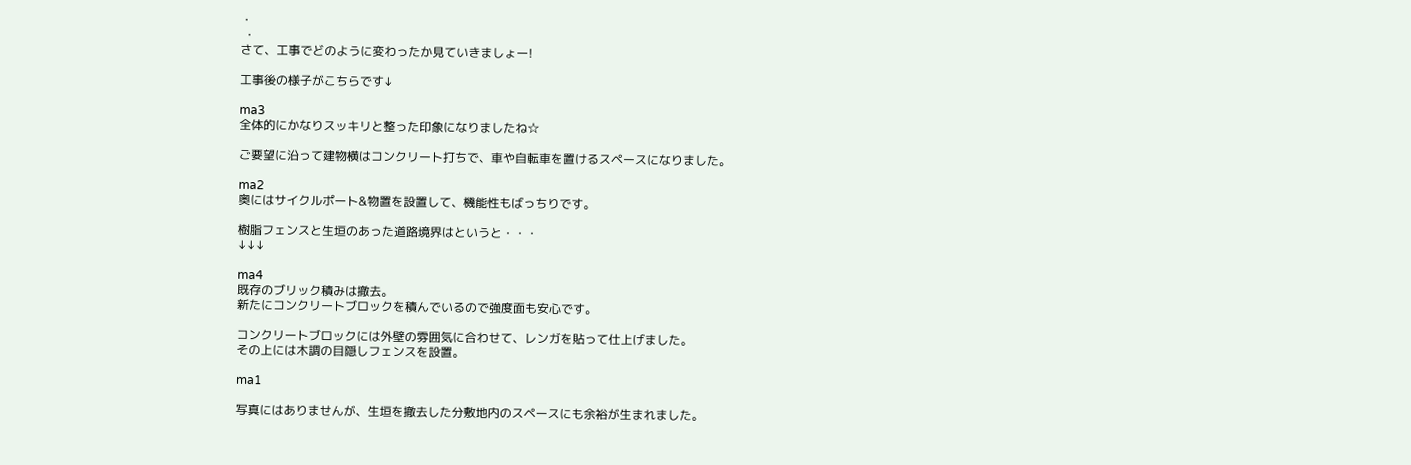・
 ・
さて、工事でどのように変わったか見ていきましょー!

工事後の様子がこちらです↓

ma3
全体的にかなりスッキリと整った印象になりましたね☆

ご要望に沿って建物横はコンクリート打ちで、車や自転車を置けるスペースになりました。

ma2
奥にはサイクルポート&物置を設置して、機能性もばっちりです。

樹脂フェンスと生垣のあった道路境界はというと・・・
↓↓↓

ma4
既存のブリック積みは撤去。
新たにコンクリートブロックを積んでいるので強度面も安心です。

コンクリートブロックには外壁の雰囲気に合わせて、レンガを貼って仕上げました。
その上には木調の目隠しフェンスを設置。

ma1

写真にはありませんが、生垣を撤去した分敷地内のスペースにも余裕が生まれました。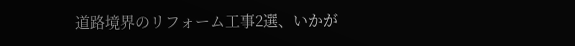道路境界のリフォーム工事2選、いかが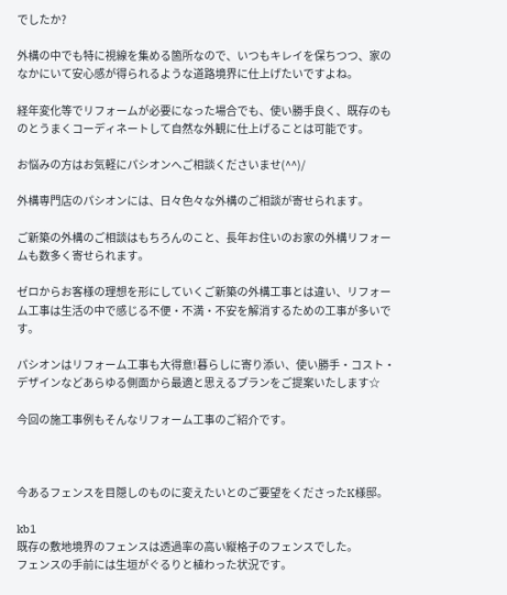でしたか?

外構の中でも特に視線を集める箇所なので、いつもキレイを保ちつつ、家のなかにいて安心感が得られるような道路境界に仕上げたいですよね。

経年変化等でリフォームが必要になった場合でも、使い勝手良く、既存のものとうまくコーディネートして自然な外観に仕上げることは可能です。

お悩みの方はお気軽にパシオンへご相談くださいませ(^^)/

外構専門店のパシオンには、日々色々な外構のご相談が寄せられます。

ご新築の外構のご相談はもちろんのこと、長年お住いのお家の外構リフォームも数多く寄せられます。

ゼロからお客様の理想を形にしていくご新築の外構工事とは違い、リフォーム工事は生活の中で感じる不便・不満・不安を解消するための工事が多いです。

パシオンはリフォーム工事も大得意!暮らしに寄り添い、使い勝手・コスト・デザインなどあらゆる側面から最適と思えるプランをご提案いたします☆

今回の施工事例もそんなリフォーム工事のご紹介です。



今あるフェンスを目隠しのものに変えたいとのご要望をくださったK様邸。

kb1
既存の敷地境界のフェンスは透過率の高い縦格子のフェンスでした。
フェンスの手前には生垣がぐるりと植わった状況です。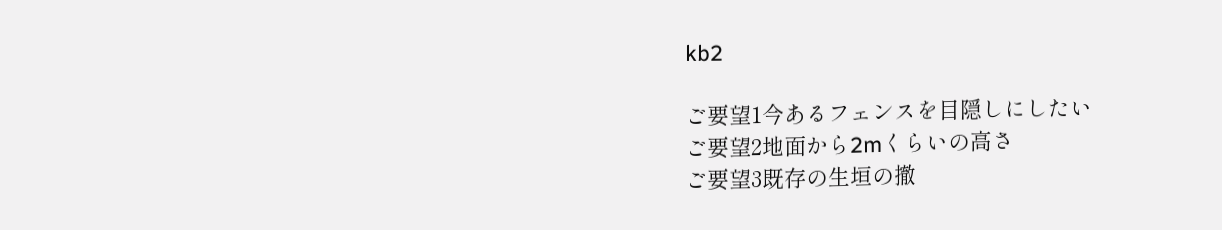kb2

ご要望1今あるフェンスを目隠しにしたい
ご要望2地面から2mくらいの高さ
ご要望3既存の生垣の撤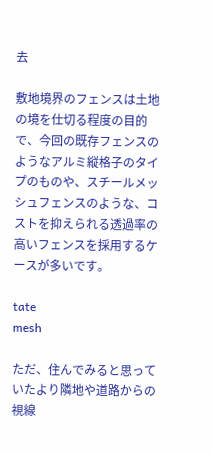去

敷地境界のフェンスは土地の境を仕切る程度の目的で、今回の既存フェンスのようなアルミ縦格子のタイプのものや、スチールメッシュフェンスのような、コストを抑えられる透過率の高いフェンスを採用するケースが多いです。

tate
mesh

ただ、住んでみると思っていたより隣地や道路からの視線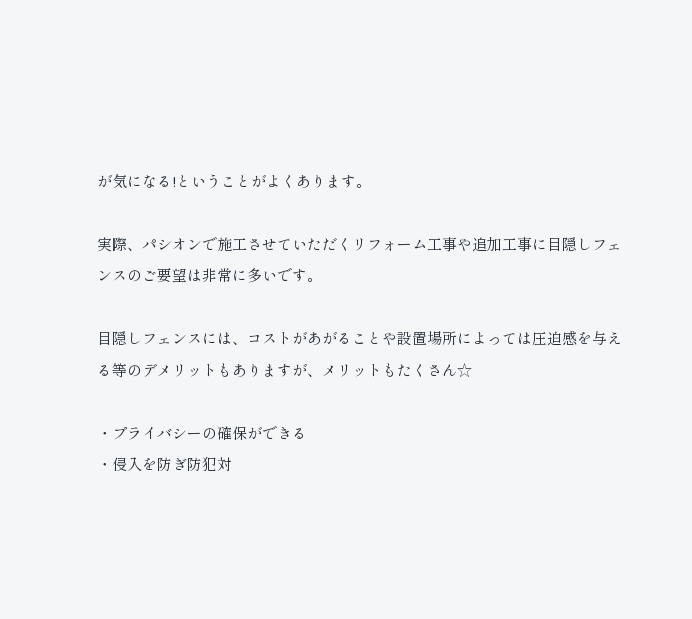が気になる!ということがよくあります。

実際、パシオンで施工させていただくリフォーム工事や追加工事に目隠しフェンスのご要望は非常に多いです。

目隠しフェンスには、コストがあがることや設置場所によっては圧迫感を与える等のデメリットもありますが、メリットもたくさん☆

・プライバシーの確保ができる
・侵入を防ぎ防犯対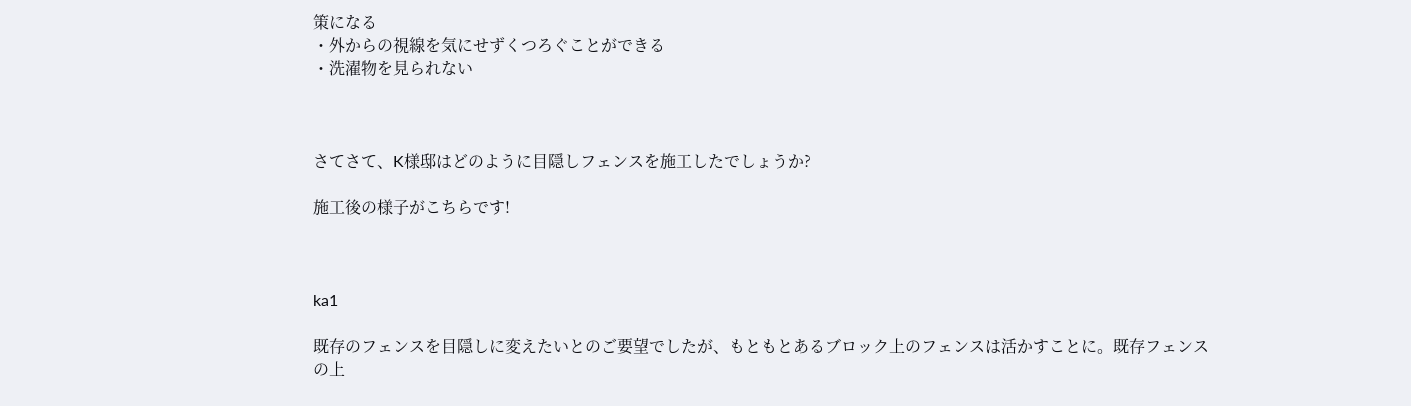策になる
・外からの視線を気にせずくつろぐことができる
・洗濯物を見られない



さてさて、K様邸はどのように目隠しフェンスを施工したでしょうか?

施工後の様子がこちらです!



ka1

既存のフェンスを目隠しに変えたいとのご要望でしたが、もともとあるブロック上のフェンスは活かすことに。既存フェンスの上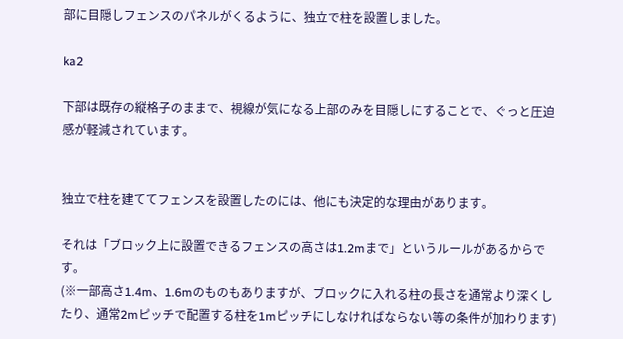部に目隠しフェンスのパネルがくるように、独立で柱を設置しました。

ka2

下部は既存の縦格子のままで、視線が気になる上部のみを目隠しにすることで、ぐっと圧迫感が軽減されています。


独立で柱を建ててフェンスを設置したのには、他にも決定的な理由があります。

それは「ブロック上に設置できるフェンスの高さは1.2mまで」というルールがあるからです。
(※一部高さ1.4m、1.6mのものもありますが、ブロックに入れる柱の長さを通常より深くしたり、通常2mピッチで配置する柱を1mピッチにしなければならない等の条件が加わります)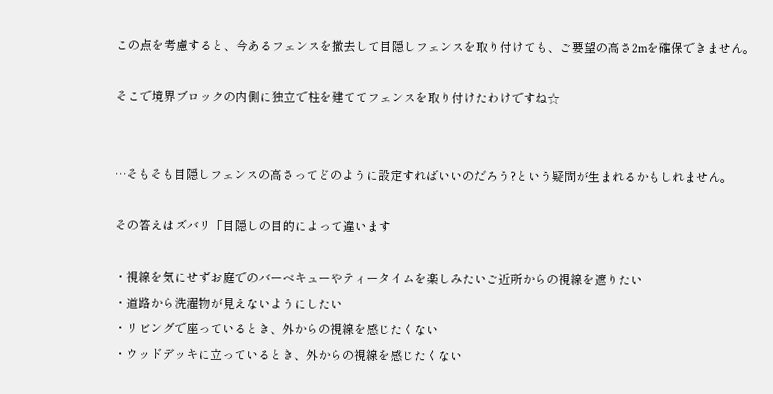この点を考慮すると、今あるフェンスを撤去して目隠しフェンスを取り付けても、ご要望の高さ2mを確保できません。

そこで境界ブロックの内側に独立で柱を建ててフェンスを取り付けたわけですね☆


…そもそも目隠しフェンスの高さってどのように設定すればいいのだろう?という疑問が生まれるかもしれません。

その答えはズバリ「目隠しの目的によって違います

・視線を気にせずお庭でのバーベキューやティータイムを楽しみたいご近所からの視線を遮りたい
・道路から洗濯物が見えないようにしたい
・リビングで座っているとき、外からの視線を感じたくない
・ウッドデッキに立っているとき、外からの視線を感じたくない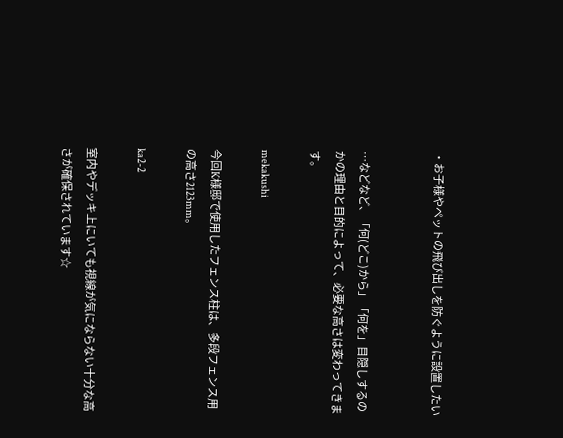・お子様やペットの飛び出しを防ぐように設置したい


…などなど、「何(どこ)から」「何を」目隠しするのかの理由と目的によって、必要な高さは変わってきます。

mekakushi

今回K様邸で使用したフェンス柱は、多段フェンス用の高さ2123mm。

ka2-2

室内やデッキ上にいても視線が気にならない十分な高さが確保されています☆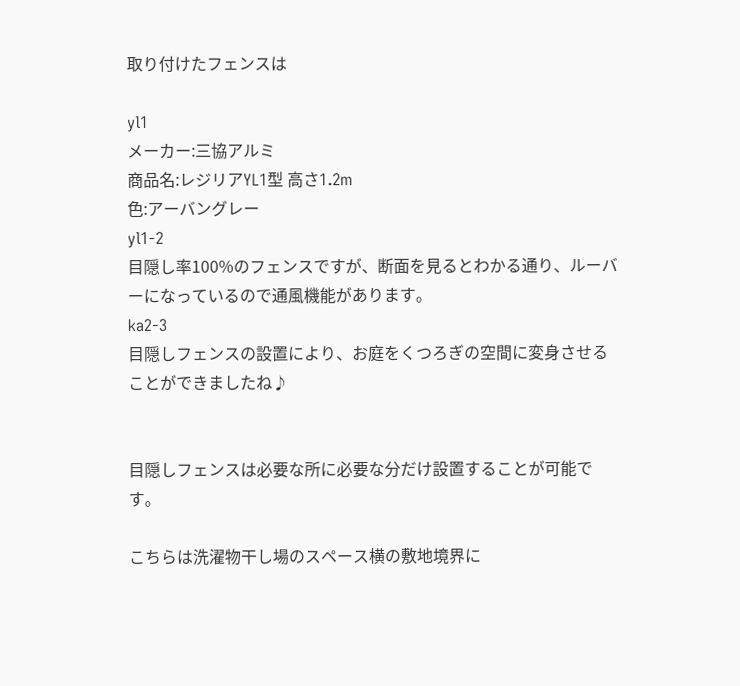取り付けたフェンスは

yl1
メーカー:三協アルミ
商品名:レジリアYL1型 高さ1.2m
色:アーバングレー
yl1-2
目隠し率100%のフェンスですが、断面を見るとわかる通り、ルーバーになっているので通風機能があります。
ka2-3
目隠しフェンスの設置により、お庭をくつろぎの空間に変身させることができましたね♪


目隠しフェンスは必要な所に必要な分だけ設置することが可能です。

こちらは洗濯物干し場のスペース横の敷地境界に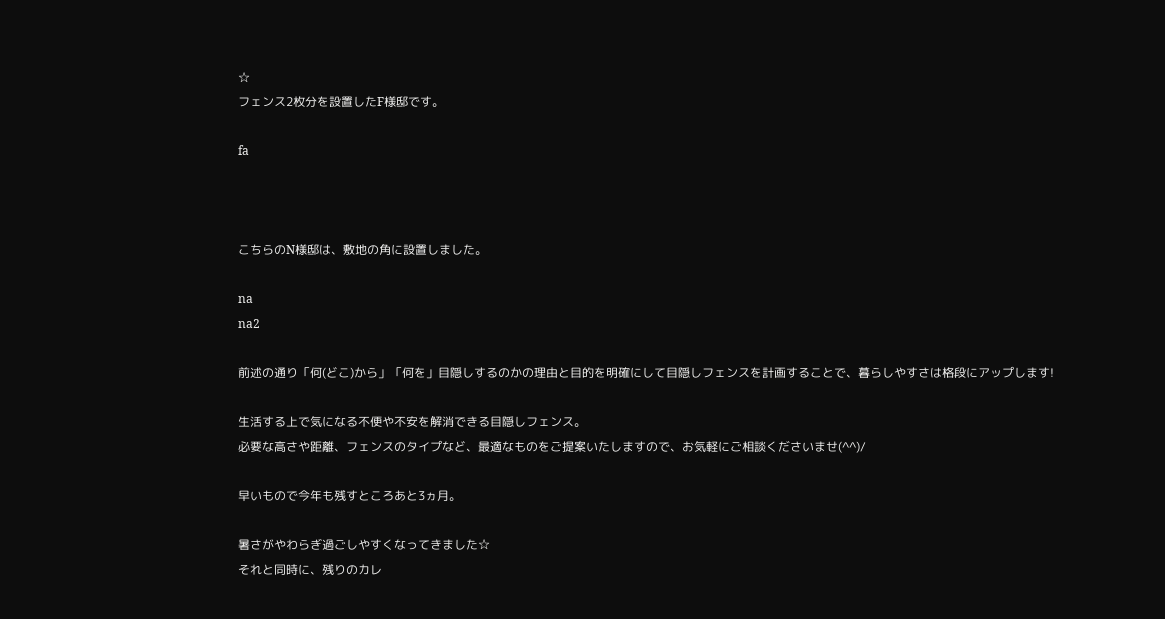☆
フェンス2枚分を設置したF様邸です。

fa



こちらのN様邸は、敷地の角に設置しました。

na
na2

前述の通り「何(どこ)から」「何を」目隠しするのかの理由と目的を明確にして目隠しフェンスを計画することで、暮らしやすさは格段にアップします!

生活する上で気になる不便や不安を解消できる目隠しフェンス。
必要な高さや距離、フェンスのタイプなど、最適なものをご提案いたしますので、お気軽にご相談くださいませ(^^)/

早いもので今年も残すところあと3ヵ月。

暑さがやわらぎ過ごしやすくなってきました☆
それと同時に、残りのカレ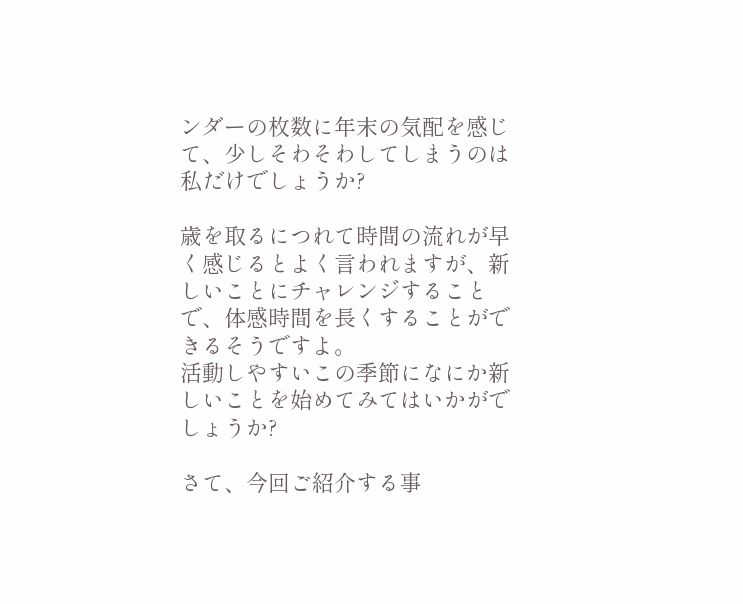ンダーの枚数に年末の気配を感じて、少しそわそわしてしまうのは私だけでしょうか?

歳を取るにつれて時間の流れが早く感じるとよく言われますが、新しいことにチャレンジすることで、体感時間を長くすることができるそうですよ。
活動しやすいこの季節になにか新しいことを始めてみてはいかがでしょうか?

さて、今回ご紹介する事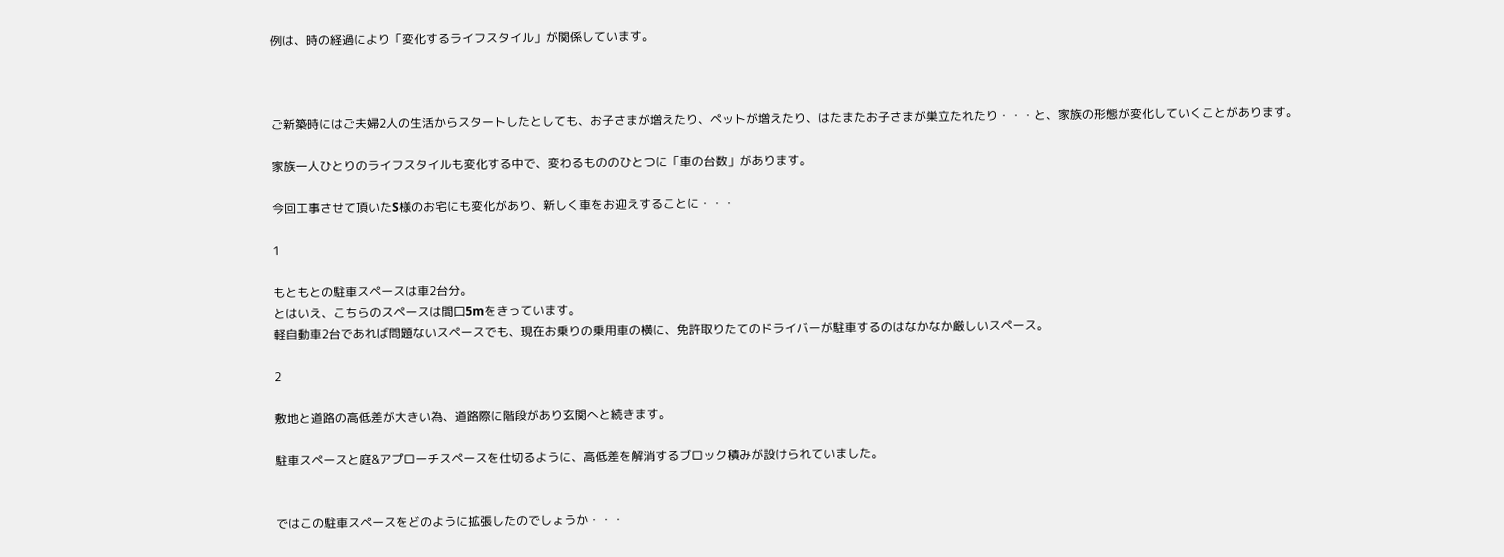例は、時の経過により「変化するライフスタイル」が関係しています。



ご新築時にはご夫婦2人の生活からスタートしたとしても、お子さまが増えたり、ペットが増えたり、はたまたお子さまが巣立たれたり・・・と、家族の形態が変化していくことがあります。

家族一人ひとりのライフスタイルも変化する中で、変わるもののひとつに「車の台数」があります。

今回工事させて頂いたS様のお宅にも変化があり、新しく車をお迎えすることに・・・

1

もともとの駐車スペースは車2台分。
とはいえ、こちらのスペースは間口5mをきっています。
軽自動車2台であれば問題ないスペースでも、現在お乗りの乗用車の横に、免許取りたてのドライバーが駐車するのはなかなか厳しいスペース。

2

敷地と道路の高低差が大きい為、道路際に階段があり玄関へと続きます。

駐車スペースと庭&アプローチスペースを仕切るように、高低差を解消するブロック積みが設けられていました。


ではこの駐車スペースをどのように拡張したのでしょうか・・・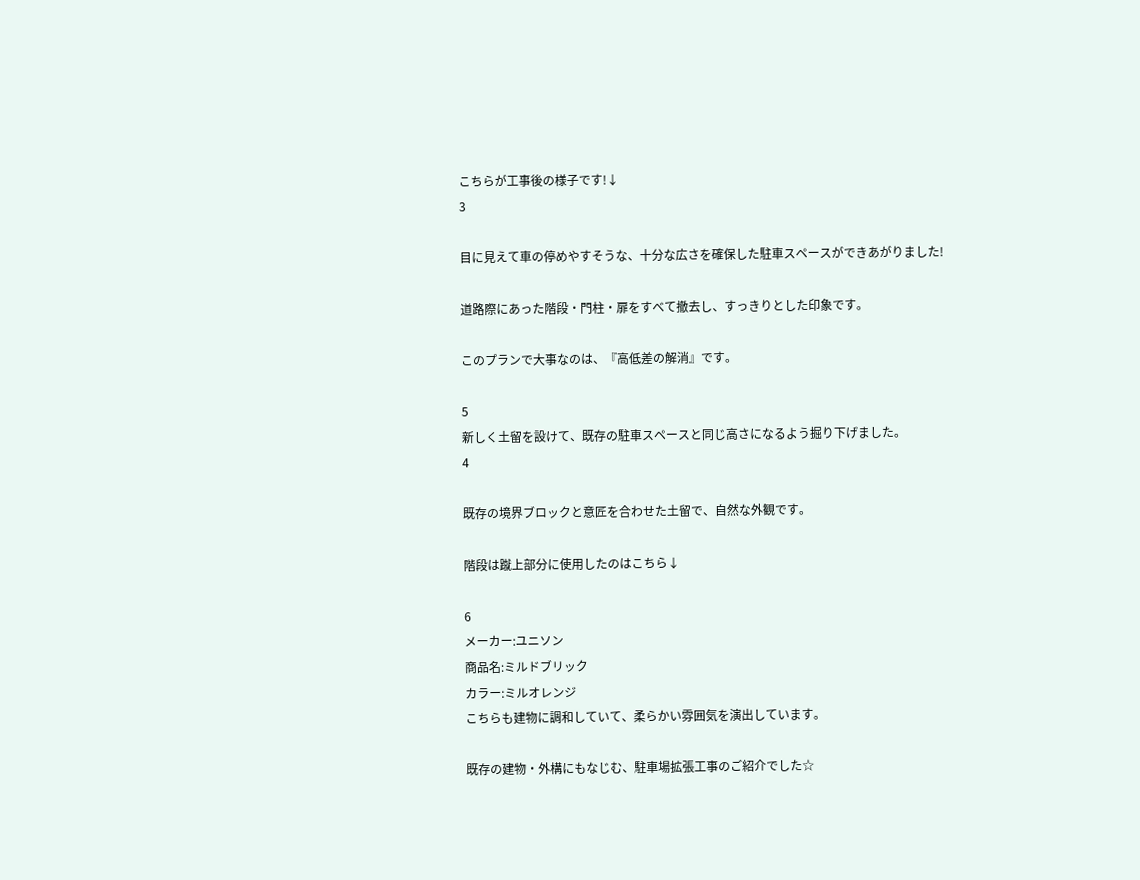こちらが工事後の様子です!↓
3

目に見えて車の停めやすそうな、十分な広さを確保した駐車スペースができあがりました!

道路際にあった階段・門柱・扉をすべて撤去し、すっきりとした印象です。

このプランで大事なのは、『高低差の解消』です。

5
新しく土留を設けて、既存の駐車スペースと同じ高さになるよう掘り下げました。
4

既存の境界ブロックと意匠を合わせた土留で、自然な外観です。

階段は蹴上部分に使用したのはこちら↓

6
メーカー:ユニソン
商品名:ミルドブリック
カラー:ミルオレンジ
こちらも建物に調和していて、柔らかい雰囲気を演出しています。

既存の建物・外構にもなじむ、駐車場拡張工事のご紹介でした☆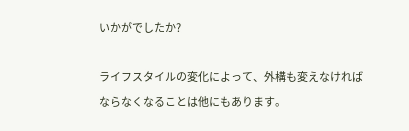いかがでしたか?

ライフスタイルの変化によって、外構も変えなければならなくなることは他にもあります。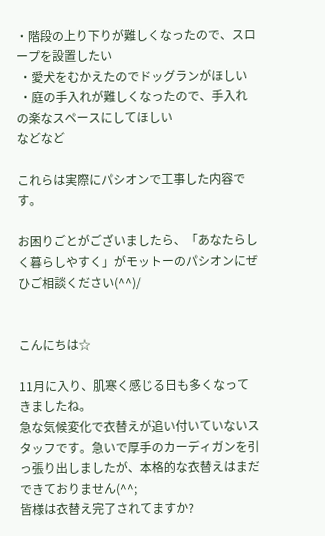・階段の上り下りが難しくなったので、スロープを設置したい
 ・愛犬をむかえたのでドッグランがほしい
 ・庭の手入れが難しくなったので、手入れの楽なスペースにしてほしい
などなど

これらは実際にパシオンで工事した内容です。

お困りごとがございましたら、「あなたらしく暮らしやすく」がモットーのパシオンにぜひご相談ください(^^)/


こんにちは☆

11月に入り、肌寒く感じる日も多くなってきましたね。
急な気候変化で衣替えが追い付いていないスタッフです。急いで厚手のカーディガンを引っ張り出しましたが、本格的な衣替えはまだできておりません(^^;
皆様は衣替え完了されてますか?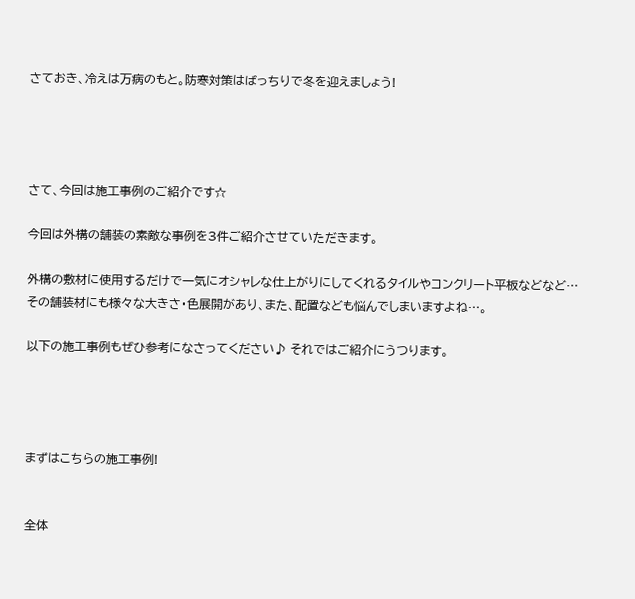さておき、冷えは万病のもと。防寒対策はばっちりで冬を迎えましょう!




さて、今回は施工事例のご紹介です☆

今回は外構の舗装の素敵な事例を3件ご紹介させていただきます。

外構の敷材に使用するだけで一気にオシャレな仕上がりにしてくれるタイルやコンクリート平板などなど…
その舗装材にも様々な大きさ・色展開があり、また、配置なども悩んでしまいますよね…。

以下の施工事例もぜひ参考になさってください♪ それではご紹介にうつります。




まずはこちらの施工事例!


全体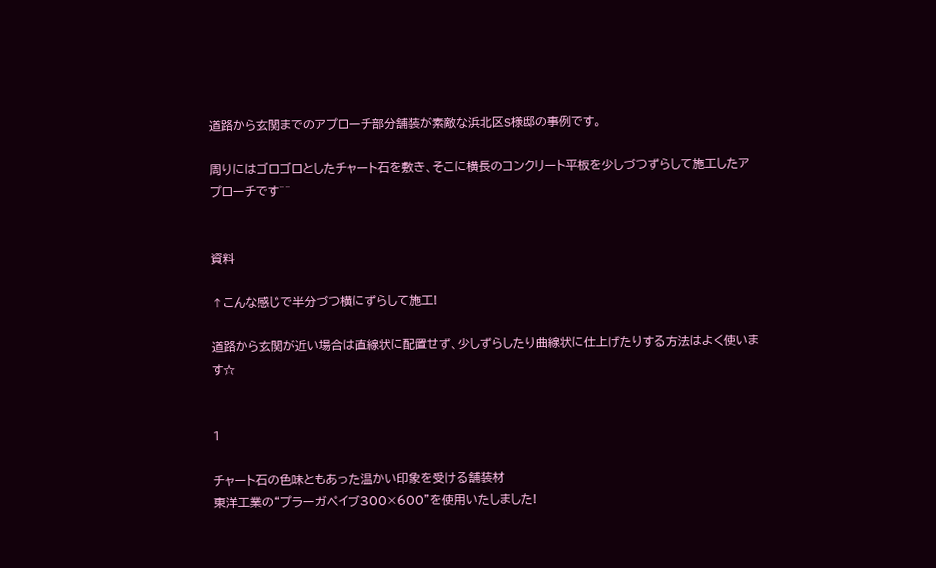道路から玄関までのアプローチ部分舗装が素敵な浜北区S様邸の事例です。

周りにはゴロゴロとしたチャート石を敷き、そこに横長のコンクリート平板を少しづつずらして施工したアプローチです^^


資料

↑こんな感じで半分づつ横にずらして施工!

道路から玄関が近い場合は直線状に配置せず、少しずらしたり曲線状に仕上げたりする方法はよく使います☆


1

チャート石の色味ともあった温かい印象を受ける舗装材
東洋工業の“プラーガペイブ300×600”を使用いたしました!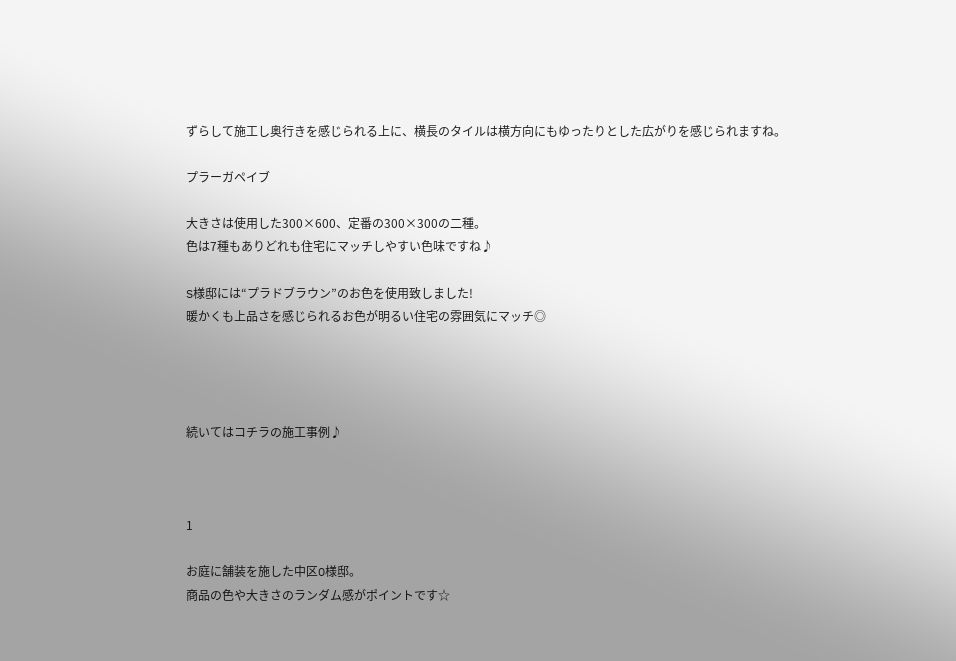ずらして施工し奥行きを感じられる上に、横長のタイルは横方向にもゆったりとした広がりを感じられますね。

プラーガペイブ

大きさは使用した300×600、定番の300×300の二種。
色は7種もありどれも住宅にマッチしやすい色味ですね♪

S様邸には“プラドブラウン”のお色を使用致しました!
暖かくも上品さを感じられるお色が明るい住宅の雰囲気にマッチ◎




続いてはコチラの施工事例♪



1

お庭に舗装を施した中区O様邸。
商品の色や大きさのランダム感がポイントです☆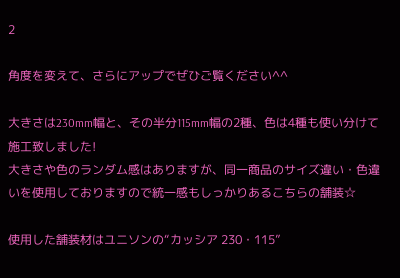2

角度を変えて、さらにアップでぜひご覧ください^^

大きさは230mm幅と、その半分115mm幅の2種、色は4種も使い分けて施工致しました!
大きさや色のランダム感はありますが、同一商品のサイズ違い・色違いを使用しておりますので統一感もしっかりあるこちらの舗装☆

使用した舗装材はユニソンの“カッシア 230・115”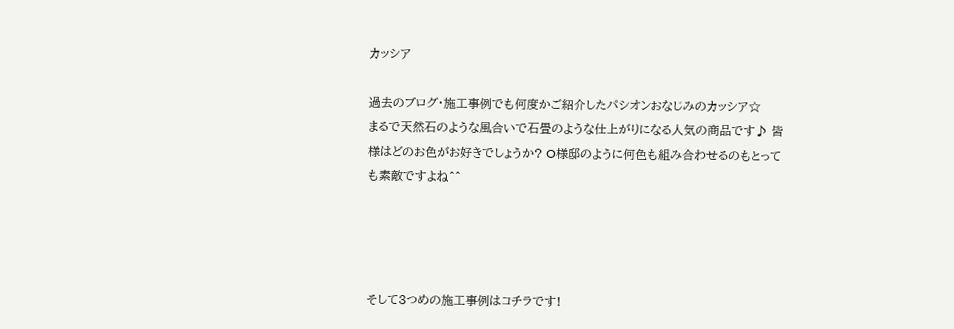カッシア

過去のブログ・施工事例でも何度かご紹介したパシオンおなじみのカッシア☆
まるで天然石のような風合いで石畳のような仕上がりになる人気の商品です♪ 皆様はどのお色がお好きでしょうか? O様邸のように何色も組み合わせるのもとっても素敵ですよね^^




そして3つめの施工事例はコチラです!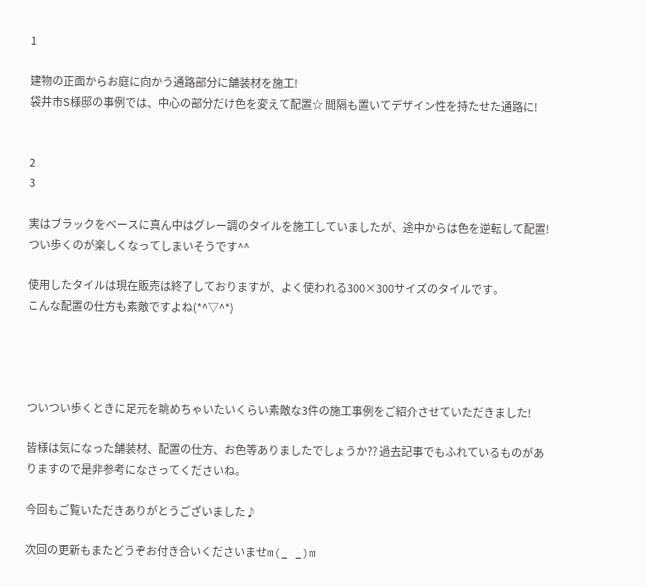1

建物の正面からお庭に向かう通路部分に舗装材を施工!
袋井市S様邸の事例では、中心の部分だけ色を変えて配置☆ 間隔も置いてデザイン性を持たせた通路に!


2
3

実はブラックをベースに真ん中はグレー調のタイルを施工していましたが、途中からは色を逆転して配置!
つい歩くのが楽しくなってしまいそうです^^

使用したタイルは現在販売は終了しておりますが、よく使われる300×300サイズのタイルです。
こんな配置の仕方も素敵ですよね(*^▽^*)




ついつい歩くときに足元を眺めちゃいたいくらい素敵な3件の施工事例をご紹介させていただきました!

皆様は気になった舗装材、配置の仕方、お色等ありましたでしょうか?? 過去記事でもふれているものがありますので是非参考になさってくださいね。

今回もご覧いただきありがとうございました♪

次回の更新もまたどうぞお付き合いくださいませm(_ _)m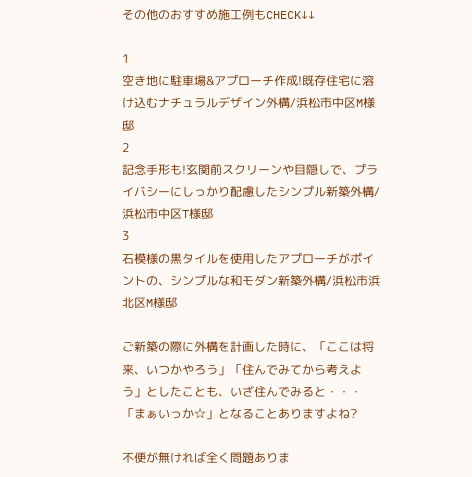その他のおすすめ施工例もCHECK↓↓

1
空き地に駐車場&アプローチ作成!既存住宅に溶け込むナチュラルデザイン外構/浜松市中区M様邸
2
記念手形も!玄関前スクリーンや目隠しで、プライバシーにしっかり配慮したシンプル新築外構/浜松市中区T様邸
3
石模様の黒タイルを使用したアプローチがポイントの、シンプルな和モダン新築外構/浜松市浜北区M様邸

ご新築の際に外構を計画した時に、「ここは将来、いつかやろう」「住んでみてから考えよう」としたことも、いざ住んでみると・・・「まぁいっか☆」となることありますよね?

不便が無ければ全く問題ありま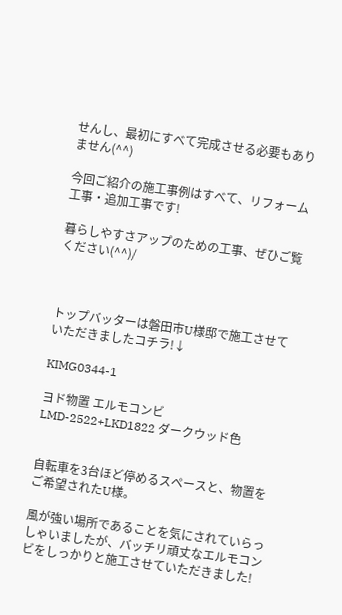せんし、最初にすべて完成させる必要もありません(^^)

今回ご紹介の施工事例はすべて、リフォーム工事・追加工事です!

暮らしやすさアップのための工事、ぜひご覧ください(^^)/



トップバッターは磐田市U様邸で施工させていただきましたコチラ!↓

KIMG0344-1

ヨド物置 エルモコンビ
LMD-2522+LKD1822 ダークウッド色


自転車を3台ほど停めるスペースと、物置をご希望されたU様。

風が強い場所であることを気にされていらっしゃいましたが、バッチリ頑丈なエルモコンビをしっかりと施工させていただきました!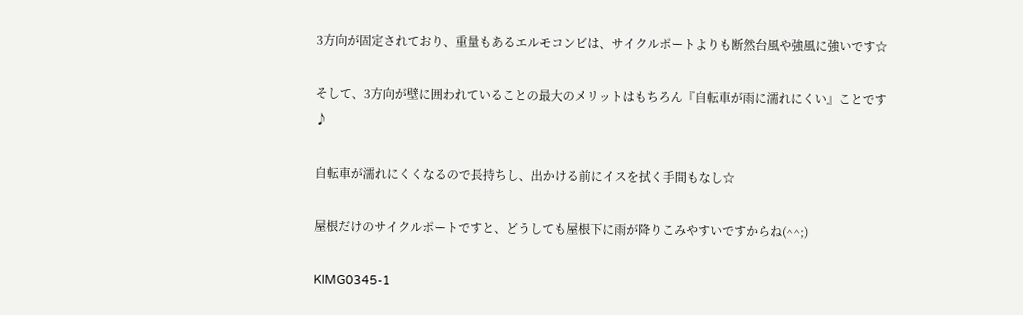3方向が固定されており、重量もあるエルモコンビは、サイクルポートよりも断然台風や強風に強いです☆

そして、3方向が壁に囲われていることの最大のメリットはもちろん『自転車が雨に濡れにくい』ことです♪

自転車が濡れにくくなるので長持ちし、出かける前にイスを拭く手間もなし☆

屋根だけのサイクルポートですと、どうしても屋根下に雨が降りこみやすいですからね(^^;)

KIMG0345-1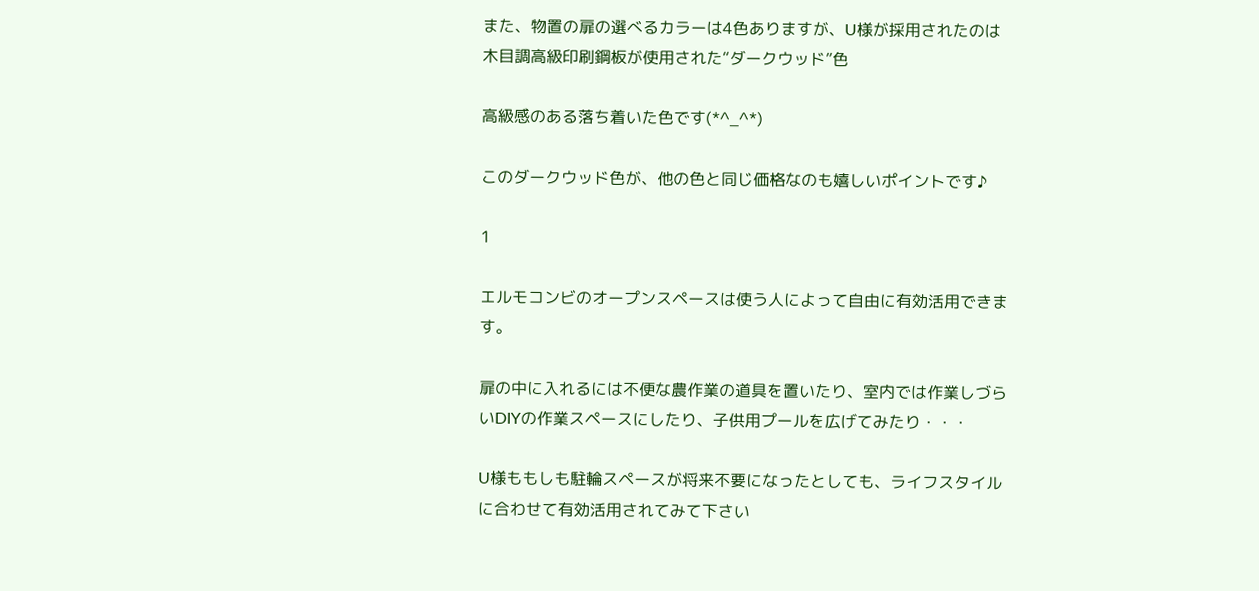また、物置の扉の選べるカラーは4色ありますが、U様が採用されたのは木目調高級印刷鋼板が使用された“ダークウッド”色

高級感のある落ち着いた色です(*^_^*)

このダークウッド色が、他の色と同じ価格なのも嬉しいポイントです♪

1

エルモコンビのオープンスペースは使う人によって自由に有効活用できます。

扉の中に入れるには不便な農作業の道具を置いたり、室内では作業しづらいDIYの作業スペースにしたり、子供用プールを広げてみたり・・・

U様ももしも駐輪スペースが将来不要になったとしても、ライフスタイルに合わせて有効活用されてみて下さい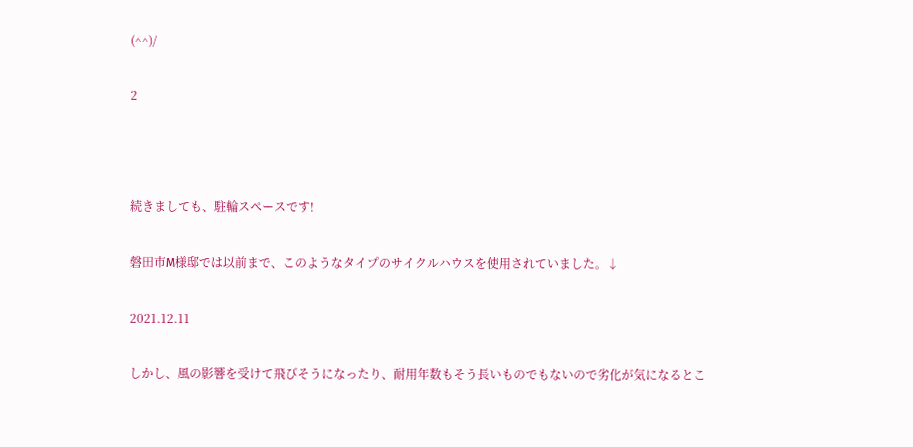(^^)/

2



続きましても、駐輪スペースです!

磐田市М様邸では以前まで、このようなタイプのサイクルハウスを使用されていました。↓

2021.12.11

しかし、風の影響を受けて飛びそうになったり、耐用年数もそう長いものでもないので劣化が気になるとこ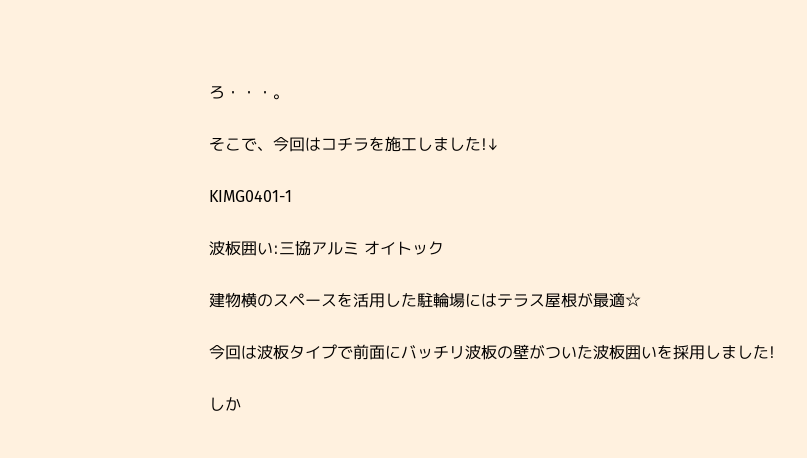ろ・・・。

そこで、今回はコチラを施工しました!↓

KIMG0401-1

波板囲い:三協アルミ オイトック

建物横のスペースを活用した駐輪場にはテラス屋根が最適☆

今回は波板タイプで前面にバッチリ波板の壁がついた波板囲いを採用しました!

しか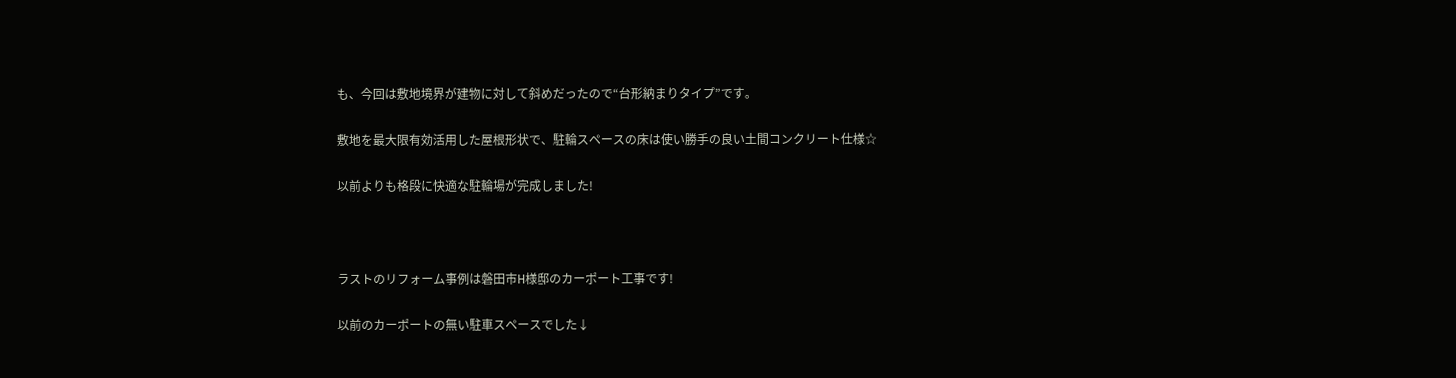も、今回は敷地境界が建物に対して斜めだったので“台形納まりタイプ”です。

敷地を最大限有効活用した屋根形状で、駐輪スペースの床は使い勝手の良い土間コンクリート仕様☆

以前よりも格段に快適な駐輪場が完成しました!



ラストのリフォーム事例は磐田市H様邸のカーポート工事です!

以前のカーポートの無い駐車スペースでした↓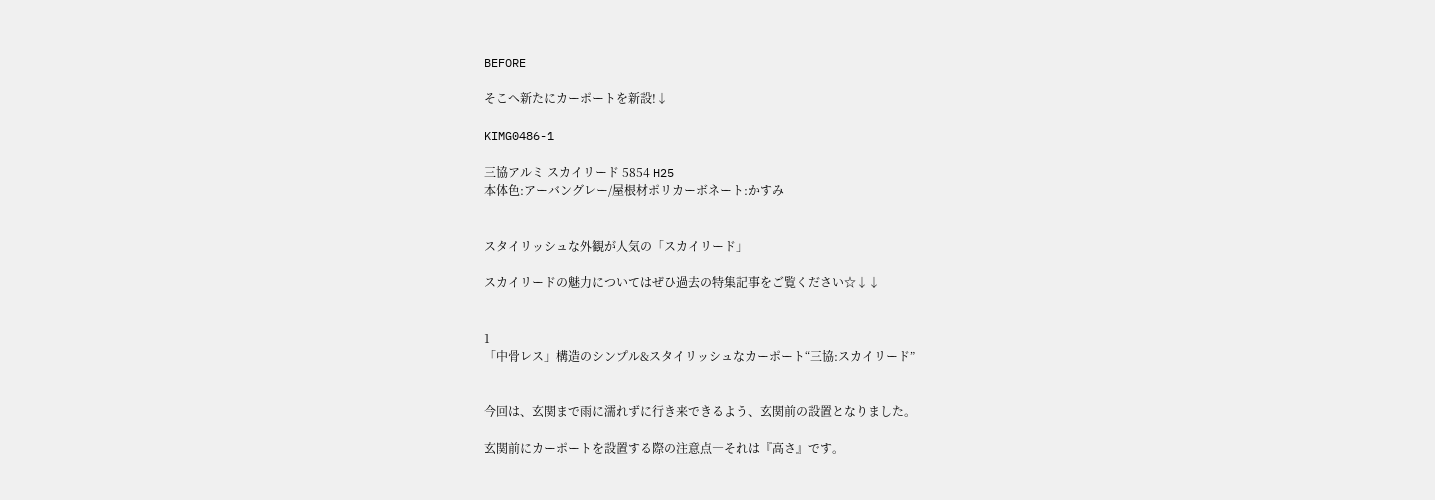BEFORE

そこへ新たにカーポートを新設!↓

KIMG0486-1

三協アルミ スカイリード 5854 H25
本体色:アーバングレー/屋根材ポリカーボネート:かすみ


スタイリッシュな外観が人気の「スカイリード」

スカイリードの魅力についてはぜひ過去の特集記事をご覧ください☆↓↓


1
「中骨レス」構造のシンプル&スタイリッシュなカーポート“三協:スカイリード”


今回は、玄関まで雨に濡れずに行き来できるよう、玄関前の設置となりました。

玄関前にカーポートを設置する際の注意点―それは『高さ』です。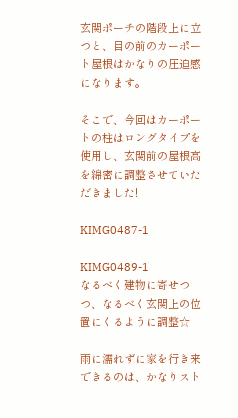玄関ポーチの階段上に立つと、目の前のカーポート屋根はかなりの圧迫感になります。

そこで、今回はカーポートの柱はロングタイプを使用し、玄関前の屋根高を綿密に調整させていただきました!

KIMG0487-1

KIMG0489-1
なるべく建物に寄せつつ、なるべく玄関上の位置にくるように調整☆

雨に濡れずに家を行き来できるのは、かなりスト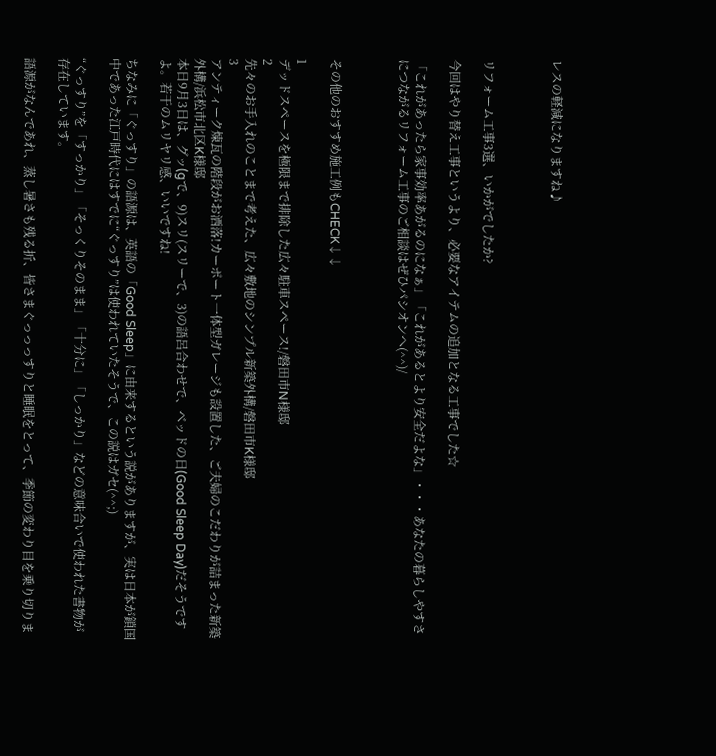レスの軽減になりますね♪



リフォーム工事3選、いかがでしたか?

今回はやり替え工事というより、必要なアイテムの追加となる工事でした☆

「これがあったら家事効率あがるのになぁ」「これがあるとより安全だよな」・・・あなたの暮らしやすさにつながるリフォーム工事のご相談はぜひパシオンへ(^^)/



その他のおすすめ施工例もCHECK↓↓

1
デッドスペースを極限まで排除した広々駐車スペース!/磐田市N様邸
2
先々のお手入れのことまで考えた、広々敷地のシンプル新築外構/磐田市K様邸
3
アンティーク煉瓦の階段がお洒落!カーポート一体型ガレージも設置した、ご夫婦のこだわりが詰まった新築外構/浜松市北区K様邸
本日9月3日は、グッ(gで、9)スリ(スリーで、3)の語呂合わせで、ベッドの日(Good Sleep Day)だそうですよ。若干のムリヤリ感、いいですね!

ちなみに「ぐっすり」の語源は、英語の「Good Sleep」に由来するという説がありますが、実は日本が鎖国中であった江戸時代にはすでに“ぐっすり”は使われていたそうで、この説はガセ(^^;)

“ぐっすり”を「すっかり」「そっくりそのまま」「十分に」「しっかり」などの意味合いで使われた書物が存在しています。

語源がなんであれ、蒸し暑さも残る折、皆さまぐっっっすりと睡眠をとって、季節の変わり目を乗り切りま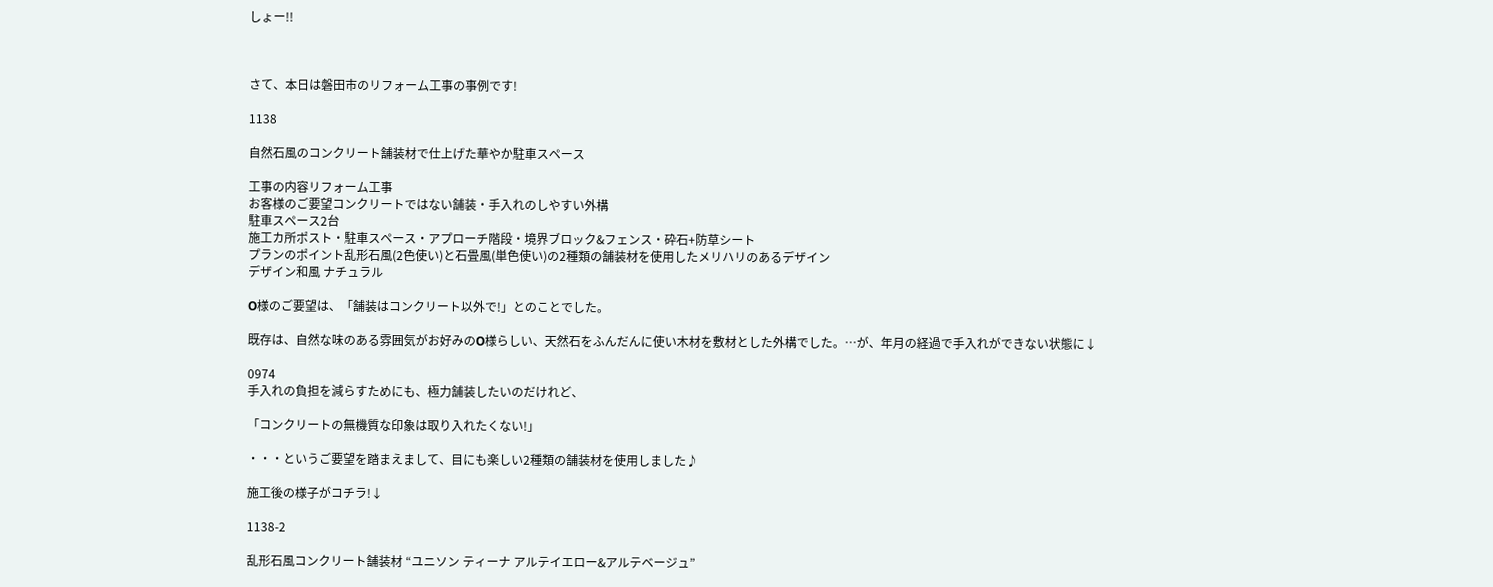しょー!!



さて、本日は磐田市のリフォーム工事の事例です!

1138

自然石風のコンクリート舗装材で仕上げた華やか駐車スペース

工事の内容リフォーム工事
お客様のご要望コンクリートではない舗装・手入れのしやすい外構
駐車スペース2台
施工カ所ポスト・駐車スペース・アプローチ階段・境界ブロック&フェンス・砕石+防草シート
プランのポイント乱形石風(2色使い)と石畳風(単色使い)の2種類の舗装材を使用したメリハリのあるデザイン
デザイン和風 ナチュラル

О様のご要望は、「舗装はコンクリート以外で!」とのことでした。

既存は、自然な味のある雰囲気がお好みのО様らしい、天然石をふんだんに使い木材を敷材とした外構でした。…が、年月の経過で手入れができない状態に↓

0974
手入れの負担を減らすためにも、極力舗装したいのだけれど、

「コンクリートの無機質な印象は取り入れたくない!」

・・・というご要望を踏まえまして、目にも楽しい2種類の舗装材を使用しました♪

施工後の様子がコチラ!↓

1138-2

乱形石風コンクリート舗装材 “ユニソン ティーナ アルテイエロー&アルテベージュ”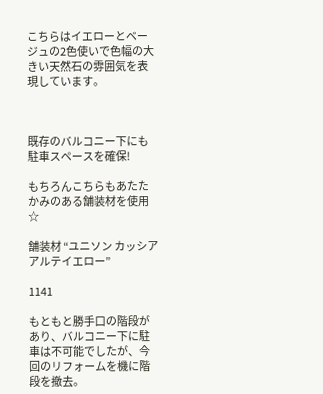こちらはイエローとベージュの2色使いで色幅の大きい天然石の雰囲気を表現しています。



既存のバルコニー下にも駐車スペースを確保!

もちろんこちらもあたたかみのある舗装材を使用☆

舗装材 “ユニソン カッシア アルテイエロー”

1141

もともと勝手口の階段があり、バルコニー下に駐車は不可能でしたが、今回のリフォームを機に階段を撤去。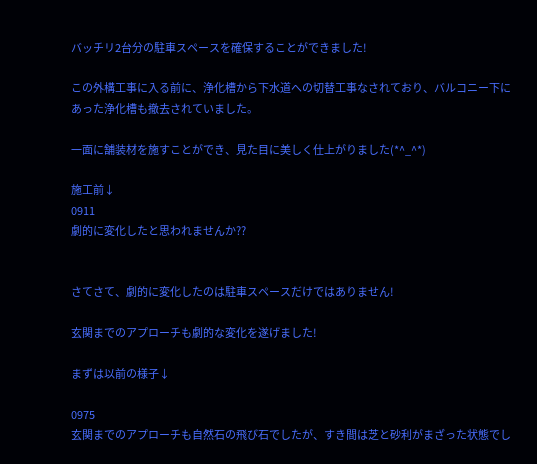バッチリ2台分の駐車スペースを確保することができました!

この外構工事に入る前に、浄化槽から下水道への切替工事なされており、バルコニー下にあった浄化槽も撤去されていました。

一面に舗装材を施すことができ、見た目に美しく仕上がりました(*^_^*)

施工前↓
0911
劇的に変化したと思われませんか??


さてさて、劇的に変化したのは駐車スペースだけではありません!

玄関までのアプローチも劇的な変化を遂げました!

まずは以前の様子↓

0975
玄関までのアプローチも自然石の飛び石でしたが、すき間は芝と砂利がまざった状態でし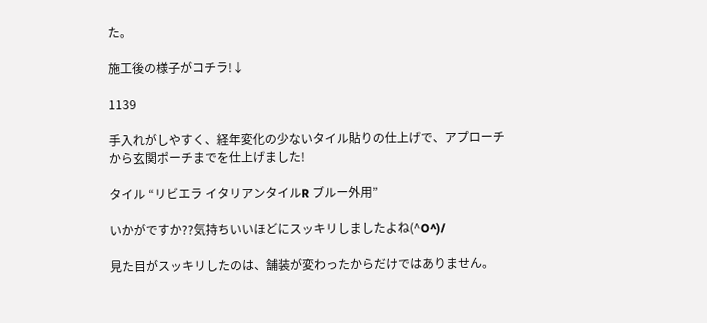た。

施工後の様子がコチラ!↓

1139

手入れがしやすく、経年変化の少ないタイル貼りの仕上げで、アプローチから玄関ポーチまでを仕上げました!

タイル “リビエラ イタリアンタイルR ブルー外用”

いかがですか??気持ちいいほどにスッキリしましたよね(^O^)/

見た目がスッキリしたのは、舗装が変わったからだけではありません。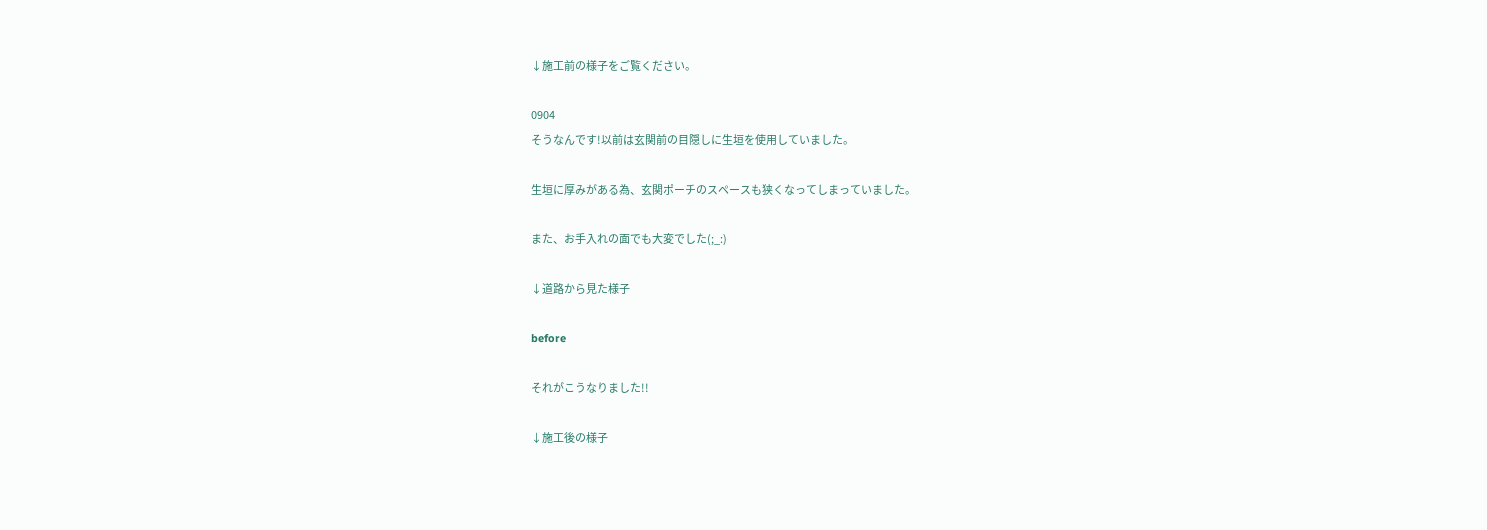↓施工前の様子をご覧ください。

0904
そうなんです!以前は玄関前の目隠しに生垣を使用していました。

生垣に厚みがある為、玄関ポーチのスペースも狭くなってしまっていました。

また、お手入れの面でも大変でした(;_:)

↓道路から見た様子

before

それがこうなりました!!

↓施工後の様子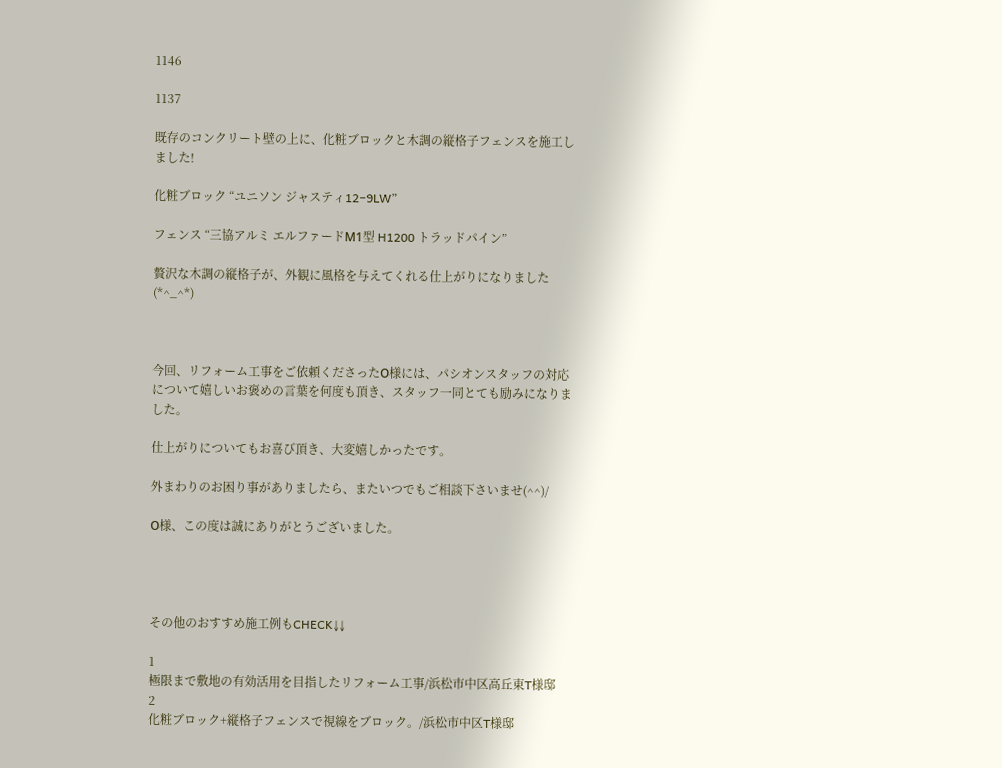1146

1137

既存のコンクリート壁の上に、化粧ブロックと木調の縦格子フェンスを施工しました!

化粧ブロック “ユニソン ジャスティ12−9LW”

フェンス “三協アルミ エルファードМ1型 H1200 トラッドパイン”

贅沢な木調の縦格子が、外観に風格を与えてくれる仕上がりになりました(*^_^*)



今回、リフォーム工事をご依頼くださったО様には、パシオンスタッフの対応について嬉しいお褒めの言葉を何度も頂き、スタッフ一同とても励みになりました。

仕上がりについてもお喜び頂き、大変嬉しかったです。

外まわりのお困り事がありましたら、またいつでもご相談下さいませ(^^)/

О様、この度は誠にありがとうございました。




その他のおすすめ施工例もCHECK↓↓

1
極限まで敷地の有効活用を目指したリフォーム工事/浜松市中区高丘東T様邸
2
化粧ブロック+縦格子フェンスで視線をブロック。/浜松市中区T様邸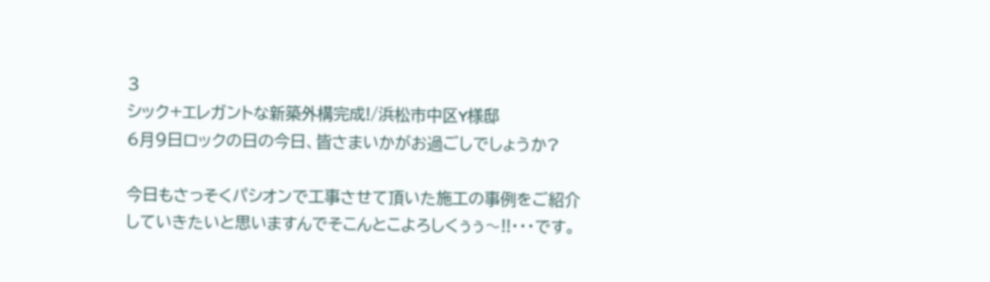3
シック+エレガントな新築外構完成!/浜松市中区Y様邸
6月9日ロックの日の今日、皆さまいかがお過ごしでしょうか?

今日もさっそくパシオンで工事させて頂いた施工の事例をご紹介していきたいと思いますんでそこんとこよろしくぅぅ〜!!・・・です。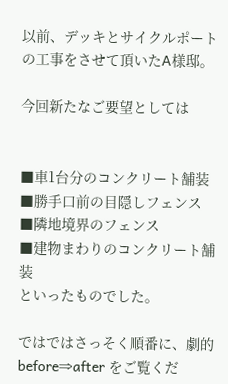以前、デッキとサイクルポートの工事をさせて頂いたA様邸。

今回新たなご要望としては


■車1台分のコンクリート舗装
■勝手口前の目隠しフェンス
■隣地境界のフェンス
■建物まわりのコンクリート舗装
といったものでした。

ではではさっそく順番に、劇的before⇒after をご覧くだ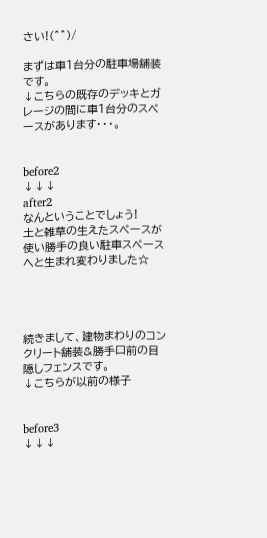さい!(^^)/

まずは車1台分の駐車場舗装です。
↓こちらの既存のデッキとガレージの間に車1台分のスペースがあります・・・。


before2
↓↓↓
after2
なんということでしょう!
土と雑草の生えたスペースが使い勝手の良い駐車スペースへと生まれ変わりました☆




続きまして、建物まわりのコンクリート舗装&勝手口前の目隠しフェンスです。
↓こちらが以前の様子


before3
↓↓↓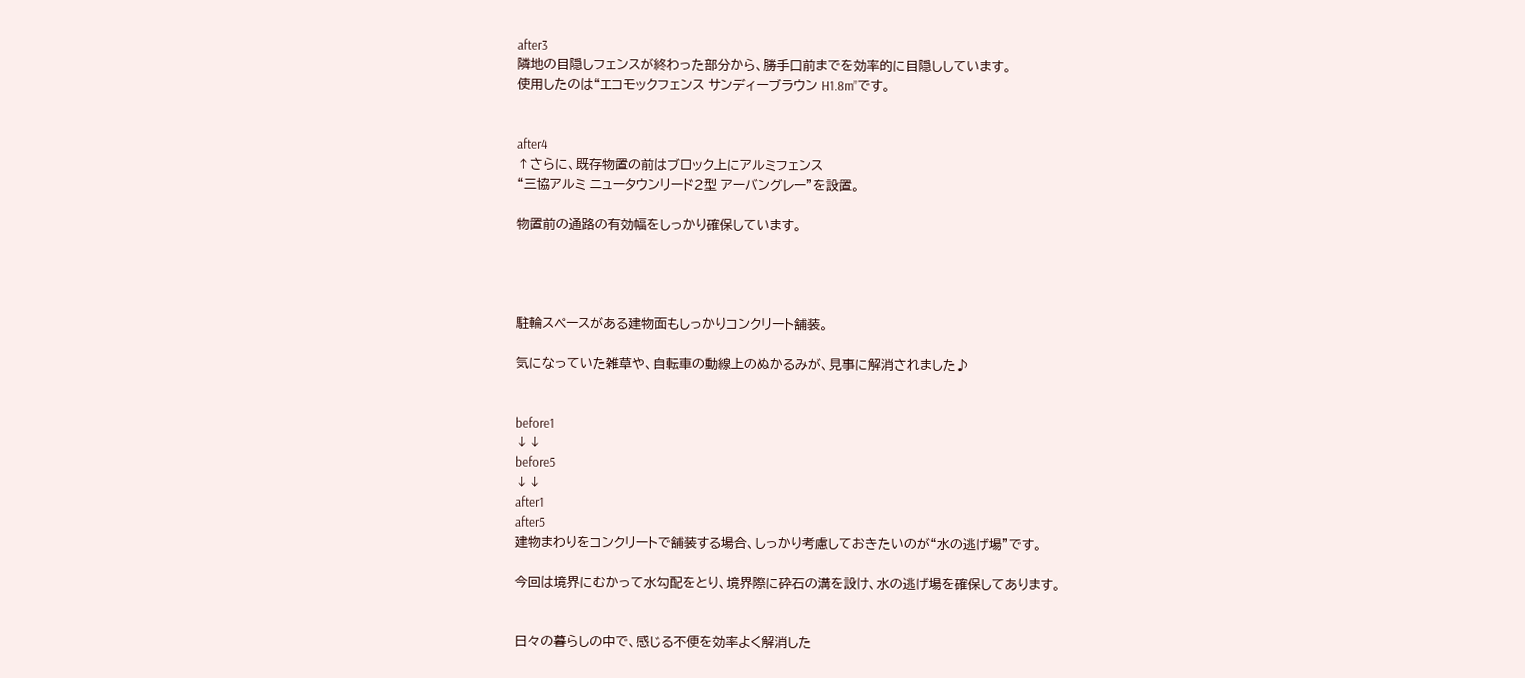after3
隣地の目隠しフェンスが終わった部分から、勝手口前までを効率的に目隠ししています。
使用したのは“エコモックフェンス サンディーブラウン H1.8m”です。


after4
↑さらに、既存物置の前はブロック上にアルミフェンス
“三協アルミ ニュータウンリード2型 アーバングレー”を設置。

物置前の通路の有効幅をしっかり確保しています。




駐輪スペースがある建物面もしっかりコンクリート舗装。

気になっていた雑草や、自転車の動線上のぬかるみが、見事に解消されました♪


before1
↓↓
before5
↓↓
after1
after5
建物まわりをコンクリートで舗装する場合、しっかり考慮しておきたいのが“水の逃げ場”です。

今回は境界にむかって水勾配をとり、境界際に砕石の溝を設け、水の逃げ場を確保してあります。


日々の暮らしの中で、感じる不便を効率よく解消した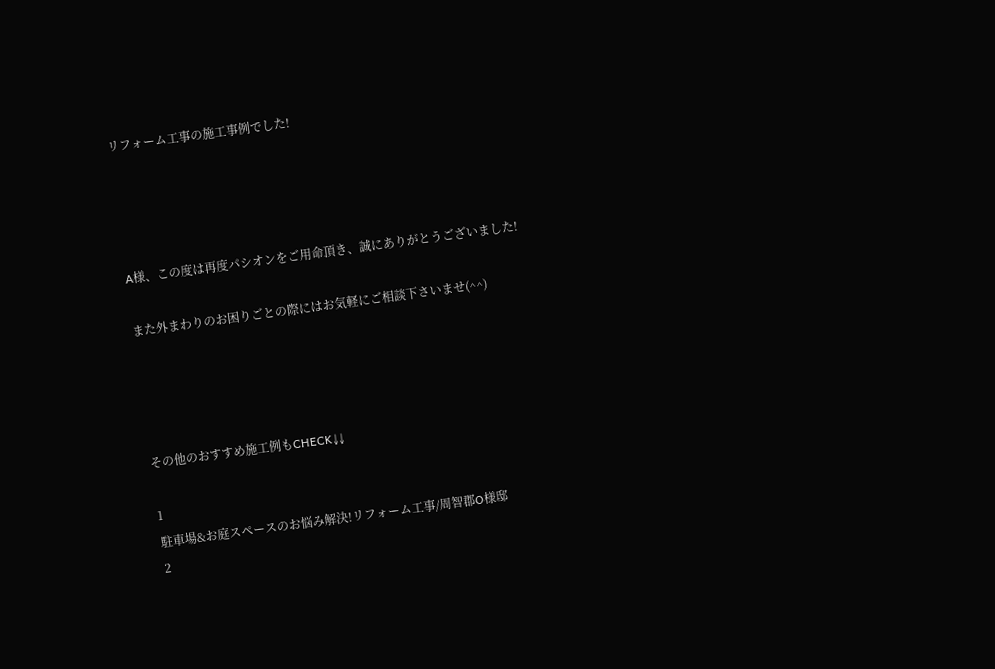リフォーム工事の施工事例でした!




A様、この度は再度パシオンをご用命頂き、誠にありがとうございました!

また外まわりのお困りごとの際にはお気軽にご相談下さいませ(^^)




その他のおすすめ施工例もCHECK↓↓

1
駐車場&お庭スペースのお悩み解決!リフォーム工事/周智郡O様邸
2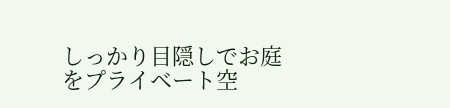しっかり目隠しでお庭をプライベート空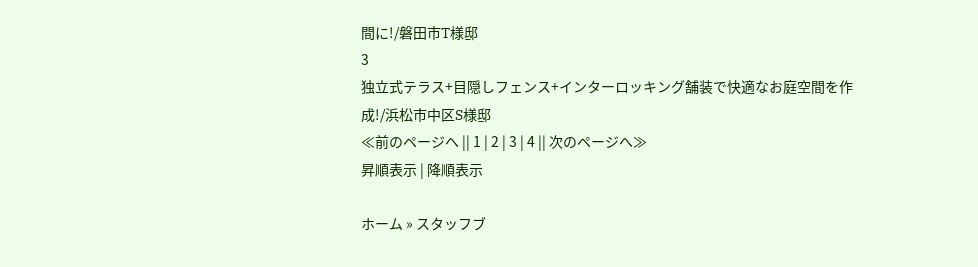間に!/磐田市T様邸
3
独立式テラス+目隠しフェンス+インターロッキング舗装で快適なお庭空間を作成!/浜松市中区S様邸
≪前のページへ || 1 | 2 | 3 | 4 || 次のページへ≫
昇順表示 | 降順表示

ホーム » スタッフブ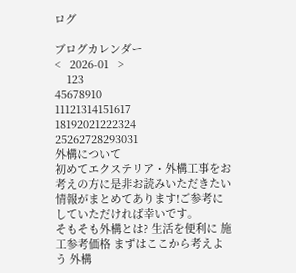ログ

ブログカレンダー
<   2026-01   >
    123
45678910
11121314151617
18192021222324
25262728293031
外構について
初めてエクステリア・外構工事をお考えの方に是非お読みいただきたい情報がまとめてあります!ご参考にしていただければ幸いです。
そもそも外構とは? 生活を便利に 施工参考価格 まずはここから考えよう 外構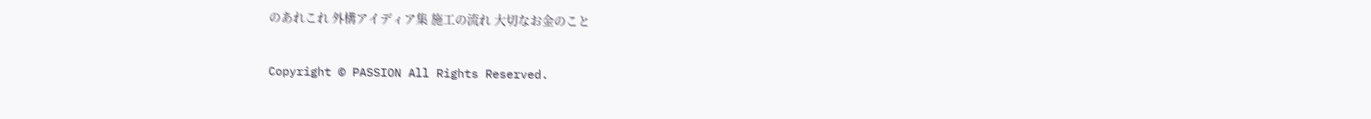のあれこれ 外構アイディア集 施工の流れ 大切なお金のこと

Copyright © PASSION All Rights Reserved.